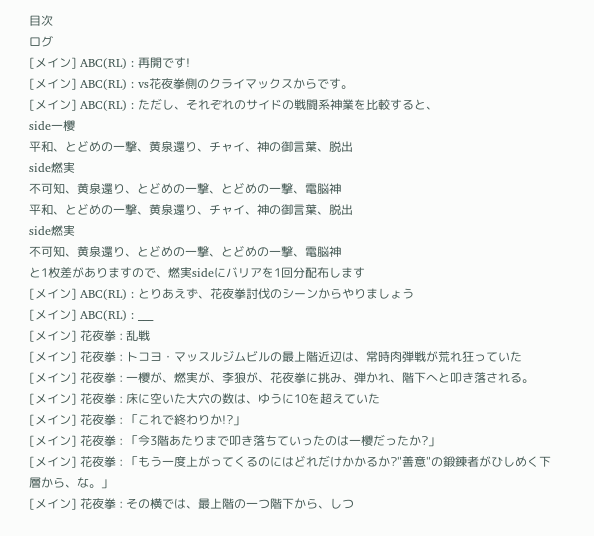目次
ログ
[メイン] ABC(RL) : 再開です!
[メイン] ABC(RL) : vs花夜拳側のクライマックスからです。
[メイン] ABC(RL) : ただし、それぞれのサイドの戦闘系神業を比較すると、
side一櫻
平和、とどめの一撃、黄泉還り、チャイ、神の御言葉、脱出
side燃実
不可知、黄泉還り、とどめの一撃、とどめの一撃、電脳神
平和、とどめの一撃、黄泉還り、チャイ、神の御言葉、脱出
side燃実
不可知、黄泉還り、とどめの一撃、とどめの一撃、電脳神
と1枚差がありますので、燃実sideにバリアを1回分配布します
[メイン] ABC(RL) : とりあえず、花夜拳討伐のシーンからやりましょう
[メイン] ABC(RL) : ___
[メイン] 花夜拳 : 乱戦
[メイン] 花夜拳 : トコヨ・マッスルジムビルの最上階近辺は、常時肉弾戦が荒れ狂っていた
[メイン] 花夜拳 : 一櫻が、燃実が、李狼が、花夜拳に挑み、弾かれ、階下へと叩き落される。
[メイン] 花夜拳 : 床に空いた大穴の数は、ゆうに10を超えていた
[メイン] 花夜拳 : 「これで終わりか!?」
[メイン] 花夜拳 : 「今3階あたりまで叩き落ちていったのは一櫻だったか?」
[メイン] 花夜拳 : 「もう一度上がってくるのにはどれだけかかるか?"善意"の鍛錬者がひしめく下層から、な。」
[メイン] 花夜拳 : その横では、最上階の一つ階下から、しつ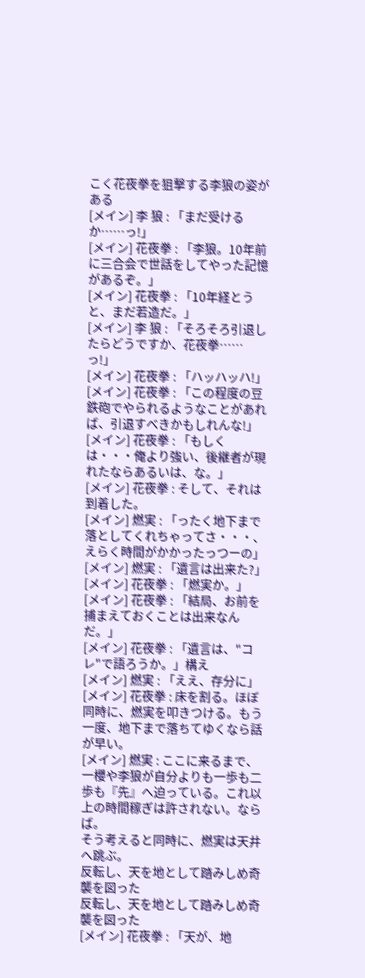こく花夜拳を狙撃する李狼の姿がある
[メイン] 李 狼 : 「まだ受けるか……っ!」
[メイン] 花夜拳 : 「李狼。10年前に三合会で世話をしてやった記憶があるぞ。」
[メイン] 花夜拳 : 「10年経とうと、まだ若造だ。」
[メイン] 李 狼 : 「そろそろ引退したらどうですか、花夜拳……っ!」
[メイン] 花夜拳 : 「ハッハッハ!」
[メイン] 花夜拳 : 「この程度の豆鉄砲でやられるようなことがあれば、引退すべきかもしれんな!」
[メイン] 花夜拳 : 「もしくは・・・俺より強い、後継者が現れたならあるいは、な。」
[メイン] 花夜拳 : そして、それは到着した。
[メイン] 燃実 : 「ったく地下まで落としてくれちゃってさ・・・、えらく時間がかかったっつーの」
[メイン] 燃実 : 「遺言は出来た?」
[メイン] 花夜拳 : 「燃実か。」
[メイン] 花夜拳 : 「結局、お前を捕まえておくことは出来なんだ。」
[メイン] 花夜拳 : 「遺言は、"コレ"で語ろうか。」構え
[メイン] 燃実 : 「ええ、存分に」
[メイン] 花夜拳 : 床を割る。ほぼ同時に、燃実を叩きつける。もう一度、地下まで落ちてゆくなら話が早い。
[メイン] 燃実 : ここに来るまで、一櫻や李狼が自分よりも一歩も二歩も『先』へ迫っている。これ以上の時間稼ぎは許されない。ならば。
そう考えると同時に、燃実は天井へ跳ぶ。
反転し、天を地として踏みしめ奇襲を図った
反転し、天を地として踏みしめ奇襲を図った
[メイン] 花夜拳 : 「天が、地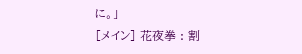に。」
[メイン] 花夜拳 : 割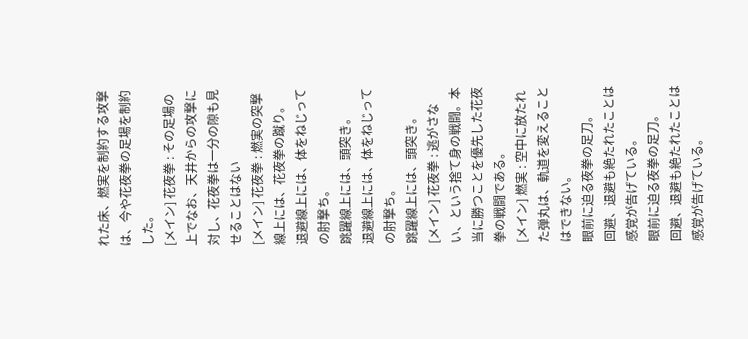れた床、燃実を制約する攻撃は、今や花夜拳の足場を制約した。
[メイン] 花夜拳 : その足場の上でなお、天井からの攻撃に対し、花夜拳は一分の隙も見せることはない
[メイン] 花夜拳 : 燃実の突撃線上には、花夜拳の蹴り。
退避線上には、体をねじっての肘撃ち。
跳躍線上には、頭突き。
退避線上には、体をねじっての肘撃ち。
跳躍線上には、頭突き。
[メイン] 花夜拳 : 逃がさない、という捨て身の戦闘。本当に勝つことを優先した花夜拳の戦闘である。
[メイン] 燃実 : 空中に放たれた弾丸は、軌道を変えることはできない。
眼前に迫る夜拳の足刀。
回避、退避も絶たれたことは感覚が告げている。
眼前に迫る夜拳の足刀。
回避、退避も絶たれたことは感覚が告げている。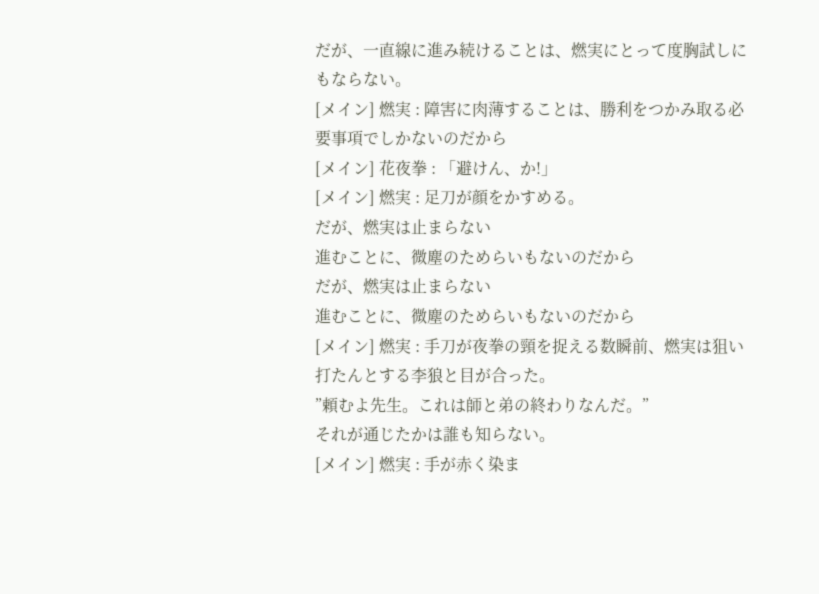だが、一直線に進み続けることは、燃実にとって度胸試しにもならない。
[メイン] 燃実 : 障害に肉薄することは、勝利をつかみ取る必要事項でしかないのだから
[メイン] 花夜拳 : 「避けん、か!」
[メイン] 燃実 : 足刀が顔をかすめる。
だが、燃実は止まらない
進むことに、微塵のためらいもないのだから
だが、燃実は止まらない
進むことに、微塵のためらいもないのだから
[メイン] 燃実 : 手刀が夜拳の頸を捉える数瞬前、燃実は狙い打たんとする李狼と目が合った。
”頼むよ先生。これは師と弟の終わりなんだ。”
それが通じたかは誰も知らない。
[メイン] 燃実 : 手が赤く染ま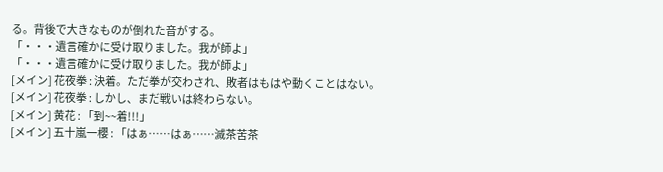る。背後で大きなものが倒れた音がする。
「・・・遺言確かに受け取りました。我が師よ」
「・・・遺言確かに受け取りました。我が師よ」
[メイン] 花夜拳 : 決着。ただ拳が交わされ、敗者はもはや動くことはない。
[メイン] 花夜拳 : しかし、まだ戦いは終わらない。
[メイン] 黄花 : 「到~~着!!!」
[メイン] 五十嵐一櫻 : 「はぁ……はぁ……滅茶苦茶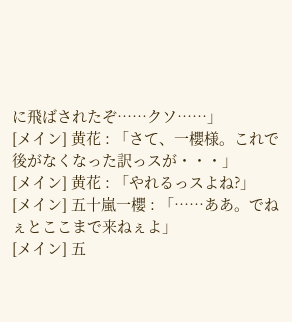に飛ばされたぞ……クソ……」
[メイン] 黄花 : 「さて、一櫻様。これで後がなくなった訳っスが・・・」
[メイン] 黄花 : 「やれるっスよね?」
[メイン] 五十嵐一櫻 : 「……ああ。でねぇとここまで来ねぇよ」
[メイン] 五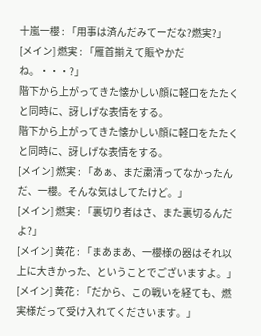十嵐一櫻 : 「用事は済んだみてーだな?燃実?」
[メイン] 燃実 : 「雁首揃えて賑やかだね。・・・?」
階下から上がってきた懐かしい顔に軽口をたたくと同時に、訝しげな表情をする。
階下から上がってきた懐かしい顔に軽口をたたくと同時に、訝しげな表情をする。
[メイン] 燃実 : 「あぁ、まだ粛清ってなかったんだ、一櫻。そんな気はしてたけど。」
[メイン] 燃実 : 「裏切り者はさ、また裏切るんだよ?」
[メイン] 黄花 : 「まあまあ、一櫻様の器はそれ以上に大きかった、ということでございますよ。」
[メイン] 黄花 : 「だから、この戦いを経ても、燃実様だって受け入れてくださいます。」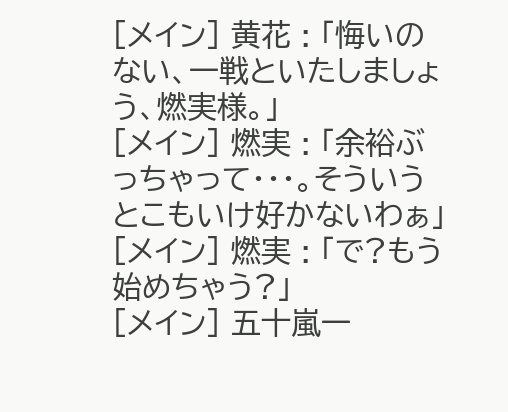[メイン] 黄花 : 「悔いのない、一戦といたしましょう、燃実様。」
[メイン] 燃実 : 「余裕ぶっちゃって・・・。そういうとこもいけ好かないわぁ」
[メイン] 燃実 : 「で?もう始めちゃう?」
[メイン] 五十嵐一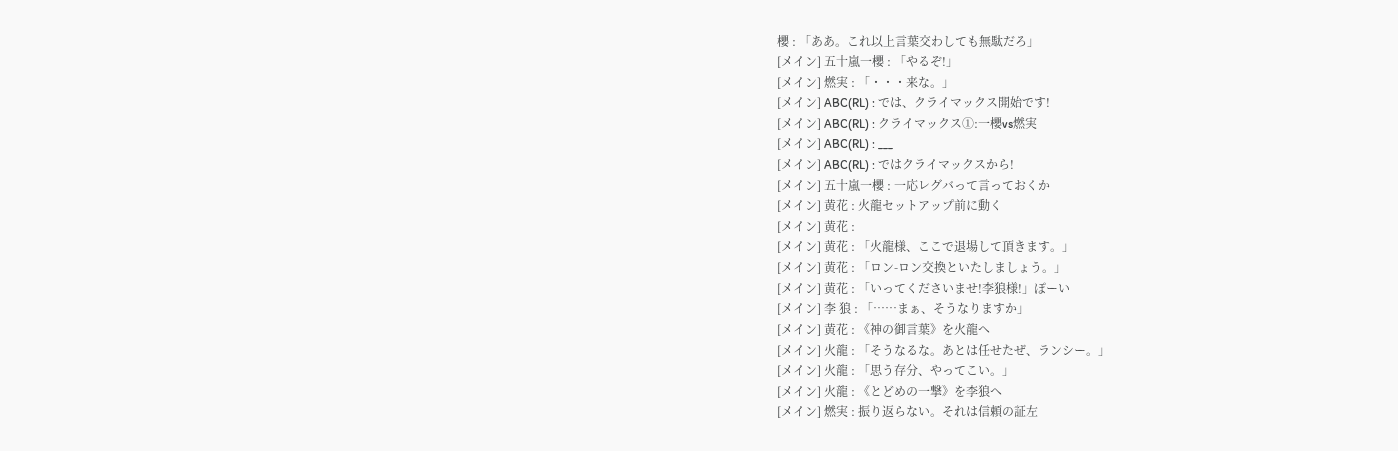櫻 : 「ああ。これ以上言葉交わしても無駄だろ」
[メイン] 五十嵐一櫻 : 「やるぞ!」
[メイン] 燃実 : 「・・・来な。」
[メイン] ABC(RL) : では、クライマックス開始です!
[メイン] ABC(RL) : クライマックス①:一櫻vs燃実
[メイン] ABC(RL) : ___
[メイン] ABC(RL) : ではクライマックスから!
[メイン] 五十嵐一櫻 : 一応レグバって言っておくか
[メイン] 黄花 : 火龍セットアップ前に動く
[メイン] 黄花 :
[メイン] 黄花 : 「火龍様、ここで退場して頂きます。」
[メイン] 黄花 : 「ロン-ロン交換といたしましょう。」
[メイン] 黄花 : 「いってくださいませ!李狼様!」ぽーい
[メイン] 李 狼 : 「……まぁ、そうなりますか」
[メイン] 黄花 : 《神の御言葉》を火龍へ
[メイン] 火龍 : 「そうなるな。あとは任せたぜ、ランシー。」
[メイン] 火龍 : 「思う存分、やってこい。」
[メイン] 火龍 : 《とどめの一撃》を李狼へ
[メイン] 燃実 : 振り返らない。それは信頼の証左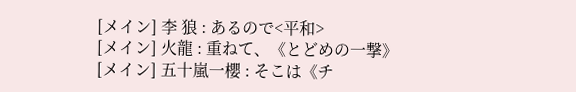[メイン] 李 狼 : あるので<平和>
[メイン] 火龍 : 重ねて、《とどめの一撃》
[メイン] 五十嵐一櫻 : そこは《チ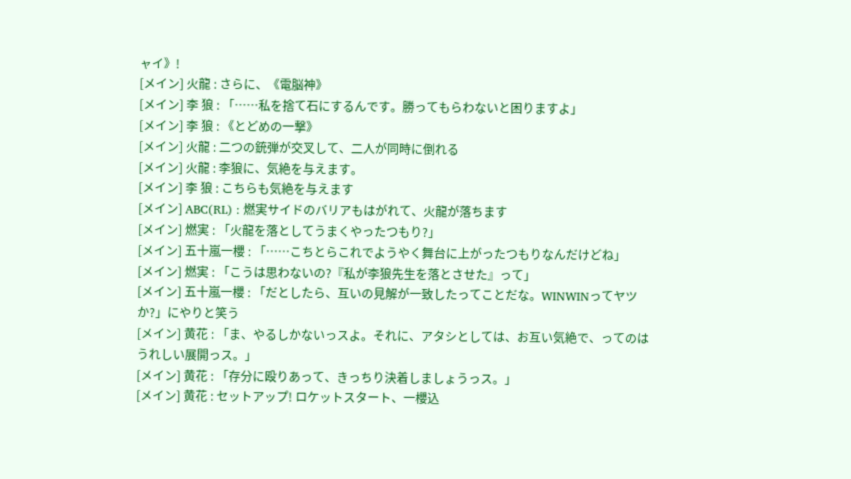ャイ》!
[メイン] 火龍 : さらに、《電脳神》
[メイン] 李 狼 : 「……私を捨て石にするんです。勝ってもらわないと困りますよ」
[メイン] 李 狼 : 《とどめの一撃》
[メイン] 火龍 : 二つの銃弾が交叉して、二人が同時に倒れる
[メイン] 火龍 : 李狼に、気絶を与えます。
[メイン] 李 狼 : こちらも気絶を与えます
[メイン] ABC(RL) : 燃実サイドのバリアもはがれて、火龍が落ちます
[メイン] 燃実 : 「火龍を落としてうまくやったつもり?」
[メイン] 五十嵐一櫻 : 「……こちとらこれでようやく舞台に上がったつもりなんだけどね」
[メイン] 燃実 : 「こうは思わないの?『私が李狼先生を落とさせた』って」
[メイン] 五十嵐一櫻 : 「だとしたら、互いの見解が一致したってことだな。WINWINってヤツか?」にやりと笑う
[メイン] 黄花 : 「ま、やるしかないっスよ。それに、アタシとしては、お互い気絶で、ってのはうれしい展開っス。」
[メイン] 黄花 : 「存分に殴りあって、きっちり決着しましょうっス。」
[メイン] 黄花 : セットアップ! ロケットスタート、一櫻込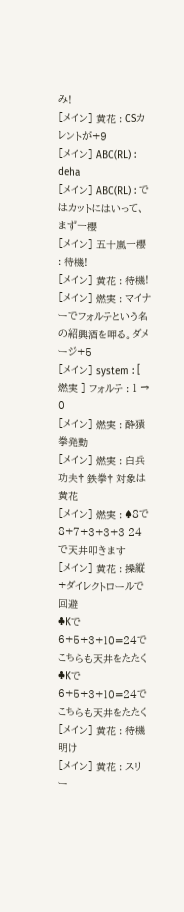み!
[メイン] 黄花 : CSカレントが+9
[メイン] ABC(RL) : deha
[メイン] ABC(RL) : ではカットにはいって、まず一櫻
[メイン] 五十嵐一櫻 : 待機!
[メイン] 黄花 : 待機!
[メイン] 燃実 : マイナーでフォルテという名の紹興酒を呷る。ダメージ+5
[メイン] system : [ 燃実 ] フォルテ : 1 → 0
[メイン] 燃実 : 酔猿拳発動
[メイン] 燃実 : 白兵 功夫† 鉄拳† 対象は黄花
[メイン] 燃実 : ♠8で 8+7+3+3+3 24で天井叩きます
[メイン] 黄花 : 操縦+ダイレクトロールで回避
♣Kで6+5+3+10=24でこちらも天井をたたく
♣Kで6+5+3+10=24でこちらも天井をたたく
[メイン] 黄花 : 待機明け
[メイン] 黄花 : スリー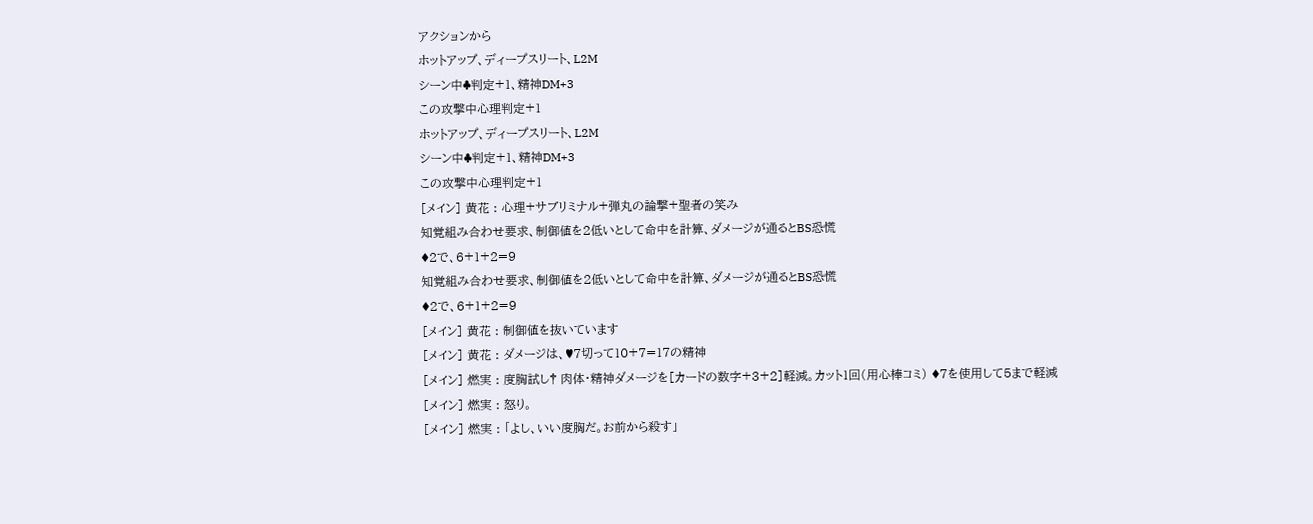アクションから
ホットアップ、ディープスリート、L2M
シーン中♣判定+1、精神DM+3
この攻撃中心理判定+1
ホットアップ、ディープスリート、L2M
シーン中♣判定+1、精神DM+3
この攻撃中心理判定+1
[メイン] 黄花 : 心理+サブリミナル+弾丸の論撃+聖者の笑み
知覚組み合わせ要求、制御値を2低いとして命中を計算、ダメージが通るとBS恐慌
♦2で、6+1+2=9
知覚組み合わせ要求、制御値を2低いとして命中を計算、ダメージが通るとBS恐慌
♦2で、6+1+2=9
[メイン] 黄花 : 制御値を抜いています
[メイン] 黄花 : ダメージは、♥7切って10+7=17の精神
[メイン] 燃実 : 度胸試し† 肉体・精神ダメージを[カードの数字+3+2]軽減。カット1回(用心棒コミ) ♦7を使用して5まで軽減
[メイン] 燃実 : 怒り。
[メイン] 燃実 : 「よし、いい度胸だ。お前から殺す」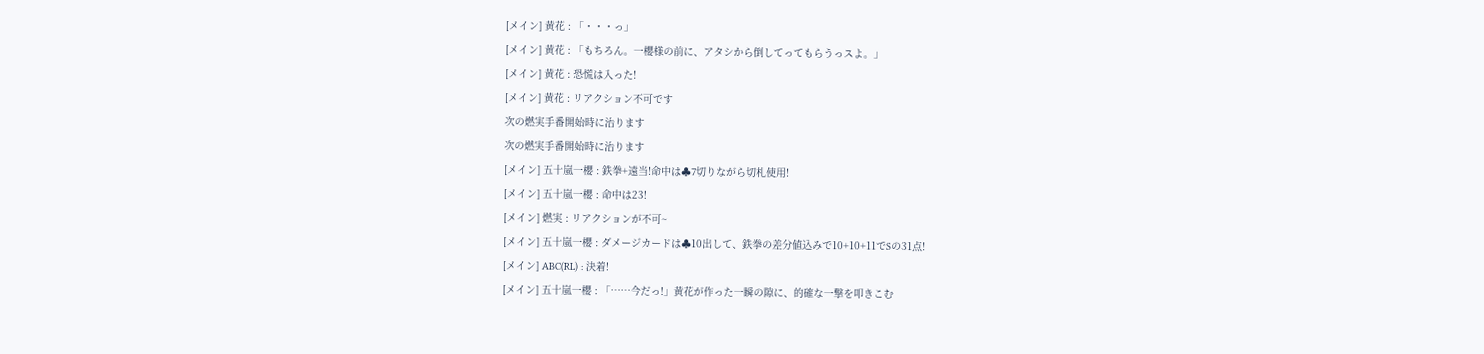[メイン] 黄花 : 「・・・っ」
[メイン] 黄花 : 「もちろん。一櫻様の前に、アタシから倒してってもらうっスよ。」
[メイン] 黄花 : 恐慌は入った!
[メイン] 黄花 : リアクション不可です
次の燃実手番開始時に治ります
次の燃実手番開始時に治ります
[メイン] 五十嵐一櫻 : 鉄拳+遠当!命中は♣7切りながら切札使用!
[メイン] 五十嵐一櫻 : 命中は23!
[メイン] 燃実 : リアクションが不可~
[メイン] 五十嵐一櫻 : ダメージカードは♣10出して、鉄拳の差分値込みで10+10+11でSの31点!
[メイン] ABC(RL) : 決着!
[メイン] 五十嵐一櫻 : 「……今だっ!」黄花が作った一瞬の隙に、的確な一撃を叩きこむ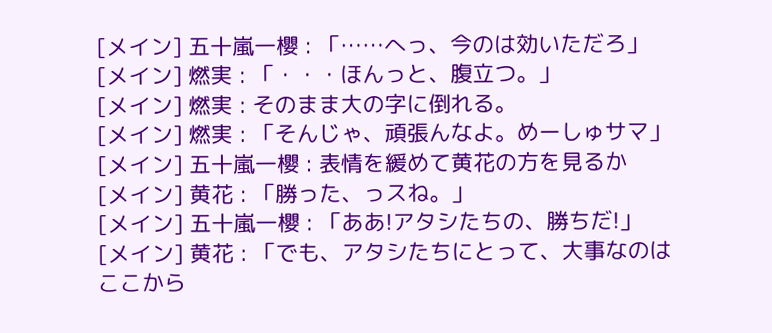[メイン] 五十嵐一櫻 : 「……へっ、今のは効いただろ」
[メイン] 燃実 : 「・・・ほんっと、腹立つ。」
[メイン] 燃実 : そのまま大の字に倒れる。
[メイン] 燃実 : 「そんじゃ、頑張んなよ。めーしゅサマ」
[メイン] 五十嵐一櫻 : 表情を緩めて黄花の方を見るか
[メイン] 黄花 : 「勝った、っスね。」
[メイン] 五十嵐一櫻 : 「ああ!アタシたちの、勝ちだ!」
[メイン] 黄花 : 「でも、アタシたちにとって、大事なのはここから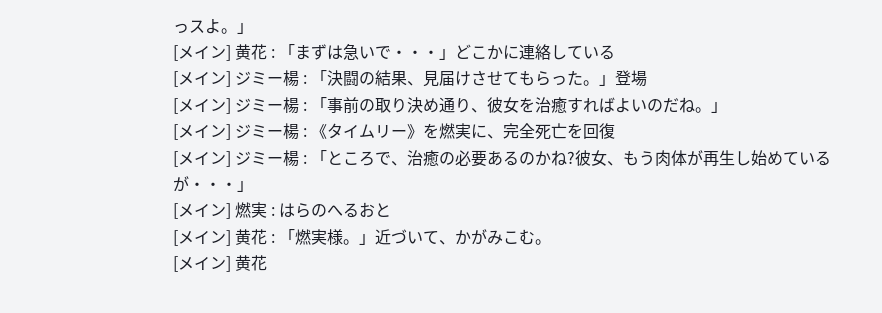っスよ。」
[メイン] 黄花 : 「まずは急いで・・・」どこかに連絡している
[メイン] ジミー楊 : 「決闘の結果、見届けさせてもらった。」登場
[メイン] ジミー楊 : 「事前の取り決め通り、彼女を治癒すればよいのだね。」
[メイン] ジミー楊 : 《タイムリー》を燃実に、完全死亡を回復
[メイン] ジミー楊 : 「ところで、治癒の必要あるのかね?彼女、もう肉体が再生し始めているが・・・」
[メイン] 燃実 : はらのへるおと
[メイン] 黄花 : 「燃実様。」近づいて、かがみこむ。
[メイン] 黄花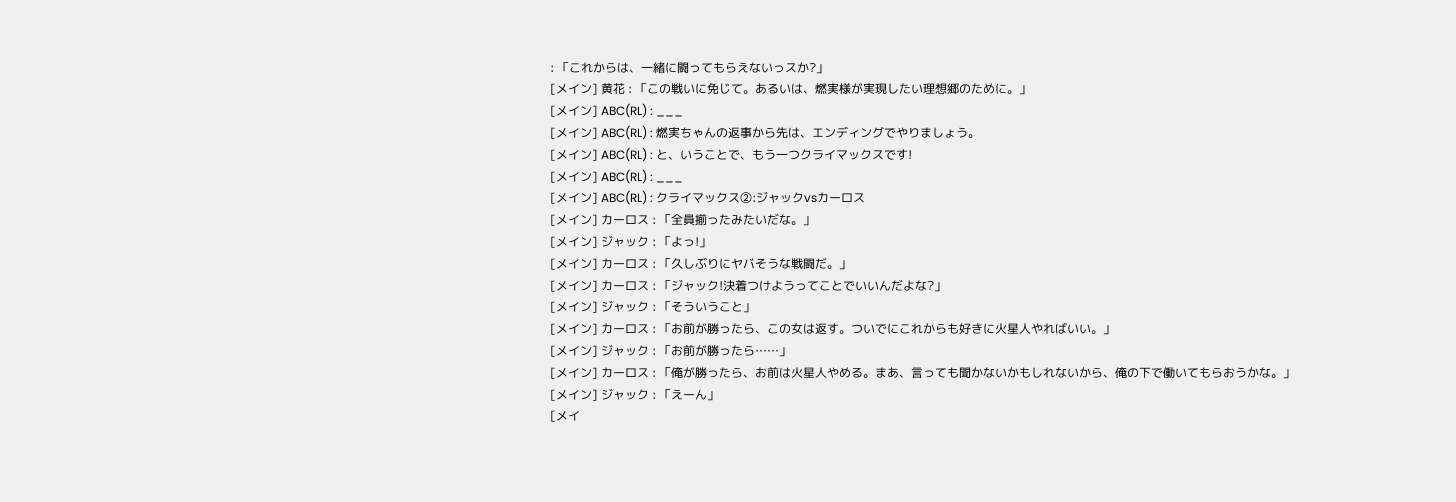: 「これからは、一緒に闘ってもらえないっスか?」
[メイン] 黄花 : 「この戦いに免じて。あるいは、燃実様が実現したい理想郷のために。」
[メイン] ABC(RL) : ___
[メイン] ABC(RL) : 燃実ちゃんの返事から先は、エンディングでやりましょう。
[メイン] ABC(RL) : と、いうことで、もう一つクライマックスです!
[メイン] ABC(RL) : ___
[メイン] ABC(RL) : クライマックス②:ジャックvsカーロス
[メイン] カーロス : 「全員揃ったみたいだな。」
[メイン] ジャック : 「よっ!」
[メイン] カーロス : 「久しぶりにヤバそうな戦闘だ。」
[メイン] カーロス : 「ジャック!決着つけようってことでいいんだよな?」
[メイン] ジャック : 「そういうこと」
[メイン] カーロス : 「お前が勝ったら、この女は返す。ついでにこれからも好きに火星人やればいい。」
[メイン] ジャック : 「お前が勝ったら……」
[メイン] カーロス : 「俺が勝ったら、お前は火星人やめる。まあ、言っても聞かないかもしれないから、俺の下で働いてもらおうかな。」
[メイン] ジャック : 「えーん」
[メイ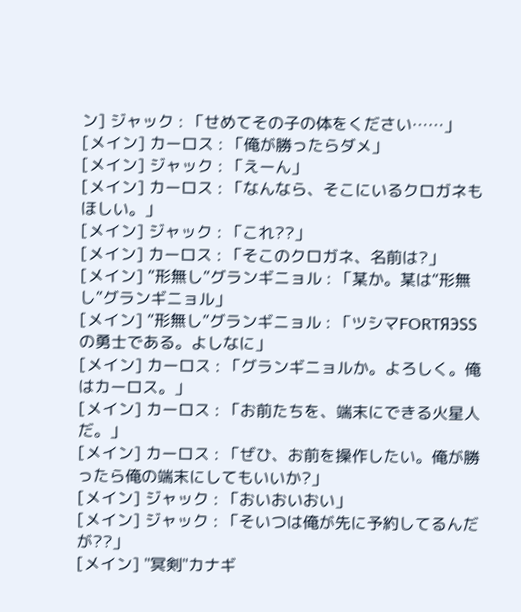ン] ジャック : 「せめてその子の体をください……」
[メイン] カーロス : 「俺が勝ったらダメ」
[メイン] ジャック : 「えーん」
[メイン] カーロス : 「なんなら、そこにいるクロガネもほしい。」
[メイン] ジャック : 「これ??」
[メイン] カーロス : 「そこのクロガネ、名前は?」
[メイン] “形無し”グランギニョル : 「某か。某は“形無し”グランギニョル」
[メイン] “形無し”グランギニョル : 「ツシマFORTЯЭSSの勇士である。よしなに」
[メイン] カーロス : 「グランギニョルか。よろしく。俺はカーロス。」
[メイン] カーロス : 「お前たちを、端末にできる火星人だ。」
[メイン] カーロス : 「ぜひ、お前を操作したい。俺が勝ったら俺の端末にしてもいいか?」
[メイン] ジャック : 「おいおいおい」
[メイン] ジャック : 「そいつは俺が先に予約してるんだが??」
[メイン] "冥剣"カナギ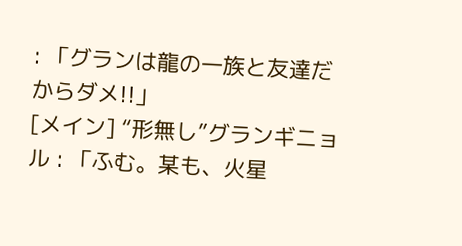: 「グランは龍の一族と友達だからダメ!!」
[メイン] “形無し”グランギニョル : 「ふむ。某も、火星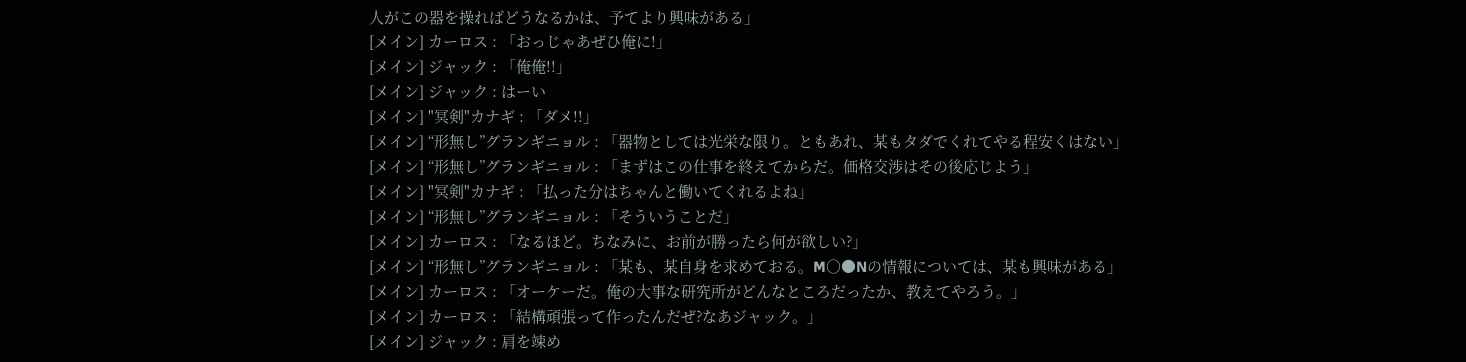人がこの器を操ればどうなるかは、予てより興味がある」
[メイン] カーロス : 「おっじゃあぜひ俺に!」
[メイン] ジャック : 「俺俺!!」
[メイン] ジャック : はーい
[メイン] "冥剣"カナギ : 「ダメ!!」
[メイン] “形無し”グランギニョル : 「器物としては光栄な限り。ともあれ、某もタダでくれてやる程安くはない」
[メイン] “形無し”グランギニョル : 「まずはこの仕事を終えてからだ。価格交渉はその後応じよう」
[メイン] "冥剣"カナギ : 「払った分はちゃんと働いてくれるよね」
[メイン] “形無し”グランギニョル : 「そういうことだ」
[メイン] カーロス : 「なるほど。ちなみに、お前が勝ったら何が欲しい?」
[メイン] “形無し”グランギニョル : 「某も、某自身を求めておる。M○●Nの情報については、某も興味がある」
[メイン] カーロス : 「オーケーだ。俺の大事な研究所がどんなところだったか、教えてやろう。」
[メイン] カーロス : 「結構頑張って作ったんだぜ?なあジャック。」
[メイン] ジャック : 肩を竦め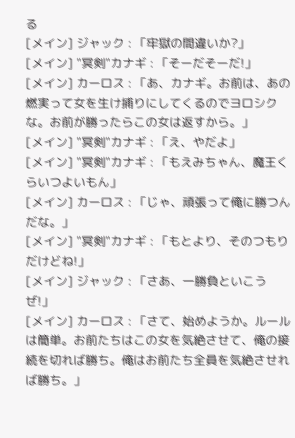る
[メイン] ジャック : 「牢獄の間違いか?」
[メイン] "冥剣"カナギ : 「そーだそーだ!」
[メイン] カーロス : 「あ、カナギ。お前は、あの燃実って女を生け捕りにしてくるのでヨロシクな。お前が勝ったらこの女は返すから。」
[メイン] "冥剣"カナギ : 「え、やだよ」
[メイン] "冥剣"カナギ : 「もえみちゃん、魔王くらいつよいもん」
[メイン] カーロス : 「じゃ、頑張って俺に勝つんだな。」
[メイン] "冥剣"カナギ : 「もとより、そのつもりだけどね!」
[メイン] ジャック : 「さあ、一勝負といこうぜ!」
[メイン] カーロス : 「さて、始めようか。ルールは簡単。お前たちはこの女を気絶させて、俺の接続を切れば勝ち。俺はお前たち全員を気絶させれば勝ち。」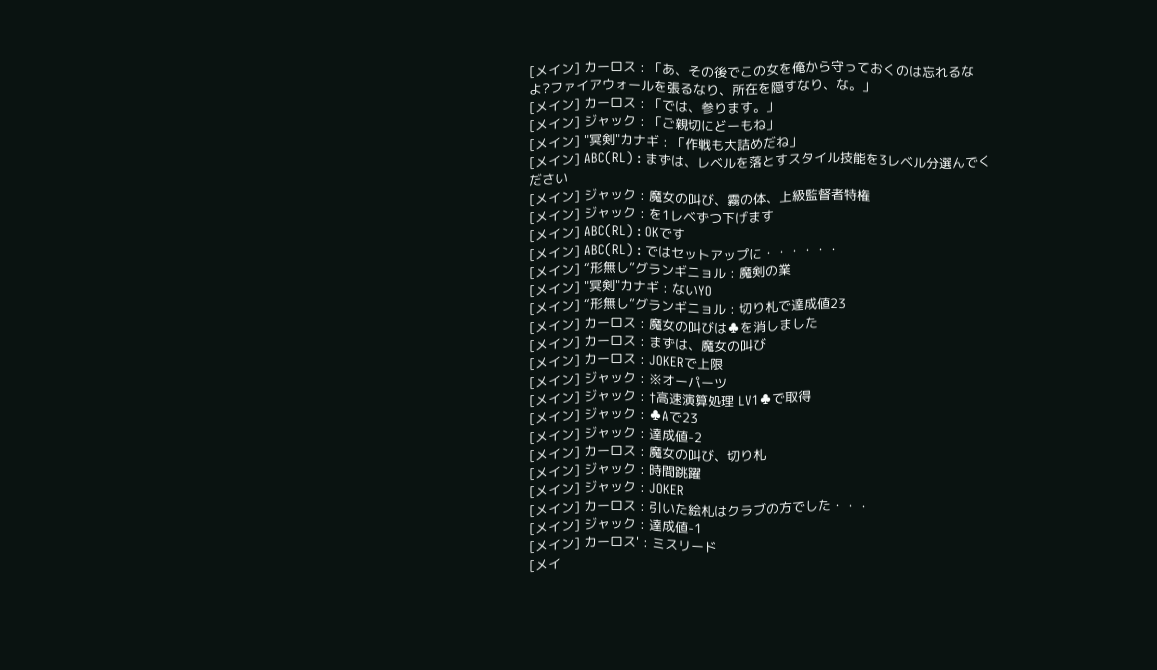[メイン] カーロス : 「あ、その後でこの女を俺から守っておくのは忘れるなよ?ファイアウォールを張るなり、所在を隠すなり、な。」
[メイン] カーロス : 「では、参ります。」
[メイン] ジャック : 「ご親切にどーもね」
[メイン] "冥剣"カナギ : 「作戦も大詰めだね」
[メイン] ABC(RL) : まずは、レベルを落とすスタイル技能を3レベル分選んでください
[メイン] ジャック : 魔女の叫び、霧の体、上級監督者特権
[メイン] ジャック : を1レベずつ下げます
[メイン] ABC(RL) : OKです
[メイン] ABC(RL) : ではセットアップに・・・・・・
[メイン] “形無し”グランギニョル : 魔剣の業
[メイン] "冥剣"カナギ : ないYO
[メイン] “形無し”グランギニョル : 切り札で達成値23
[メイン] カーロス : 魔女の叫びは♣を消しました
[メイン] カーロス : まずは、魔女の叫び
[メイン] カーロス : JOKERで上限
[メイン] ジャック : ※オーパーツ
[メイン] ジャック : †高速演算処理 LV1♣で取得
[メイン] ジャック : ♣Aで23
[メイン] ジャック : 達成値-2
[メイン] カーロス : 魔女の叫び、切り札
[メイン] ジャック : 時間跳躍
[メイン] ジャック : JOKER
[メイン] カーロス : 引いた絵札はクラブの方でした・・・
[メイン] ジャック : 達成値-1
[メイン] カーロス' : ミスリード
[メイ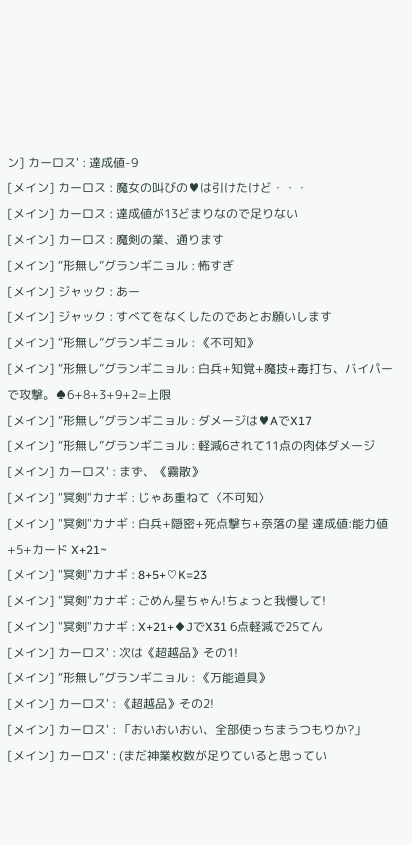ン] カーロス' : 達成値-9
[メイン] カーロス : 魔女の叫びの♥は引けたけど・・・
[メイン] カーロス : 達成値が13どまりなので足りない
[メイン] カーロス : 魔剣の業、通ります
[メイン] “形無し”グランギニョル : 怖すぎ
[メイン] ジャック : あー
[メイン] ジャック : すべてをなくしたのであとお願いします
[メイン] “形無し”グランギニョル : 《不可知》
[メイン] “形無し”グランギニョル : 白兵+知覚+魔技+毒打ち、バイパーで攻撃。♠6+8+3+9+2=上限
[メイン] “形無し”グランギニョル : ダメージは♥AでX17
[メイン] “形無し”グランギニョル : 軽減6されて11点の肉体ダメージ
[メイン] カーロス' : まず、《霧散》
[メイン] "冥剣"カナギ : じゃあ重ねて〈不可知〉
[メイン] "冥剣"カナギ : 白兵+隠密+死点撃ち+奈落の星 達成値:能力値+5+カード X+21~
[メイン] "冥剣"カナギ : 8+5+♡K=23
[メイン] "冥剣"カナギ : ごめん星ちゃん!ちょっと我慢して!
[メイン] "冥剣"カナギ : X+21+♦JでX31 6点軽減で25てん
[メイン] カーロス' : 次は《超越品》その1!
[メイン] “形無し”グランギニョル : 《万能道具》
[メイン] カーロス' : 《超越品》その2!
[メイン] カーロス' : 「おいおいおい、全部使っちまうつもりか?」
[メイン] カーロス' : (まだ神業枚数が足りていると思ってい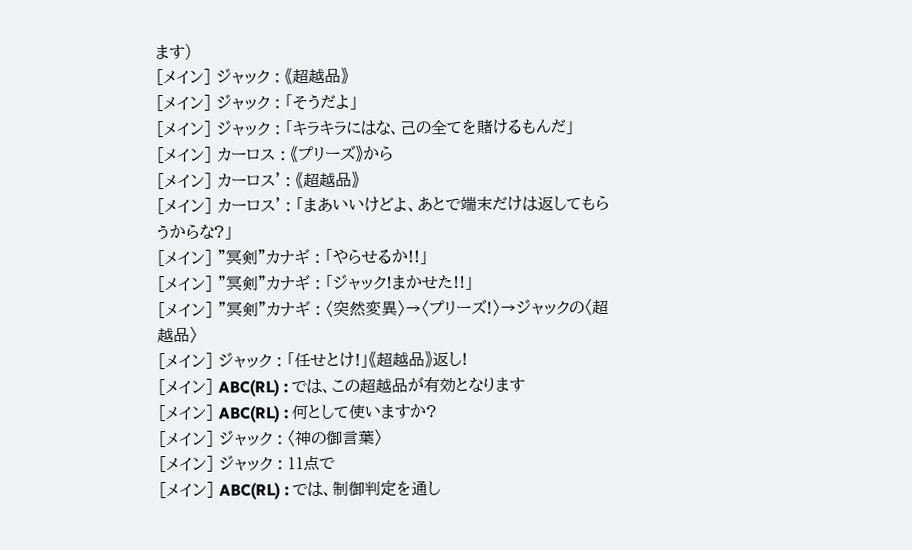ます)
[メイン] ジャック : 《超越品》
[メイン] ジャック : 「そうだよ」
[メイン] ジャック : 「キラキラにはな、己の全てを賭けるもんだ」
[メイン] カーロス : 《プリーズ》から
[メイン] カーロス' : 《超越品》
[メイン] カーロス' : 「まあいいけどよ、あとで端末だけは返してもらうからな?」
[メイン] "冥剣"カナギ : 「やらせるか!!」
[メイン] "冥剣"カナギ : 「ジャック!まかせた!!」
[メイン] "冥剣"カナギ : 〈突然変異〉→〈プリーズ!〉→ジャックの〈超越品〉
[メイン] ジャック : 「任せとけ!」《超越品》返し!
[メイン] ABC(RL) : では、この超越品が有効となります
[メイン] ABC(RL) : 何として使いますか?
[メイン] ジャック : 〈神の御言葉〉
[メイン] ジャック : 11点で
[メイン] ABC(RL) : では、制御判定を通し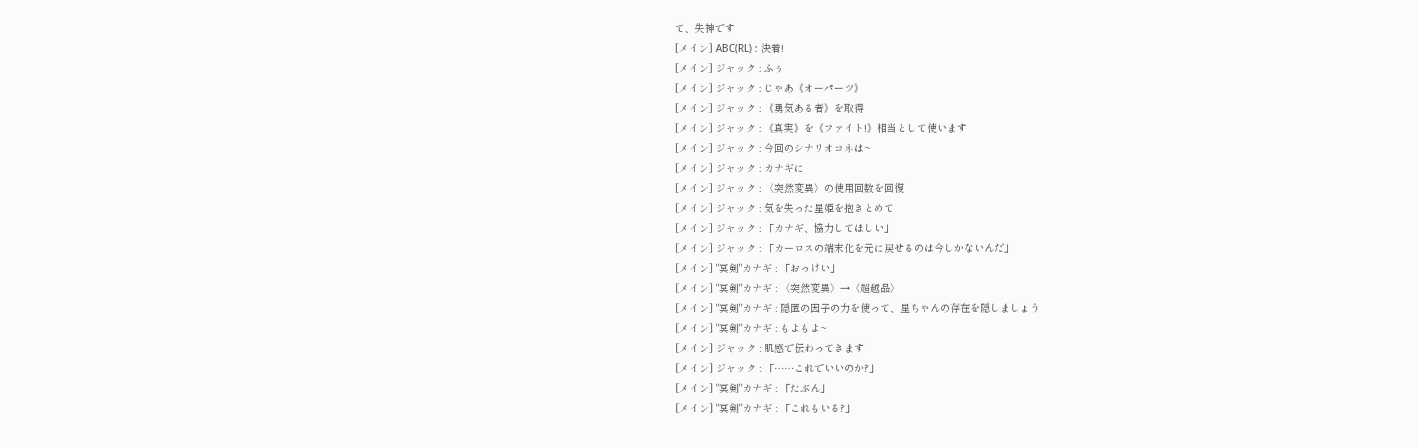て、失神です
[メイン] ABC(RL) : 決着!
[メイン] ジャック : ふぅ
[メイン] ジャック : じゃあ《オーパーツ》
[メイン] ジャック : 《勇気ある者》を取得
[メイン] ジャック : 《真実》を《ファイト!》相当として使います
[メイン] ジャック : 今回のシナリオコネは~
[メイン] ジャック : カナギに
[メイン] ジャック : 〈突然変異〉の使用回数を回復
[メイン] ジャック : 気を失った星姫を抱きとめて
[メイン] ジャック : 「カナギ、協力してほしい」
[メイン] ジャック : 「カーロスの端末化を元に戻せるのは今しかないんだ」
[メイン] "冥剣"カナギ : 「おっけい」
[メイン] "冥剣"カナギ : 〈突然変異〉→〈超越品〉
[メイン] "冥剣"カナギ : 隠匿の因子の力を使って、星ちゃんの存在を隠しましょう
[メイン] "冥剣"カナギ : もよもよ~
[メイン] ジャック : 肌感で伝わってきます
[メイン] ジャック : 「……これでいいのか?」
[メイン] "冥剣"カナギ : 「たぶん」
[メイン] "冥剣"カナギ : 「これもいる?」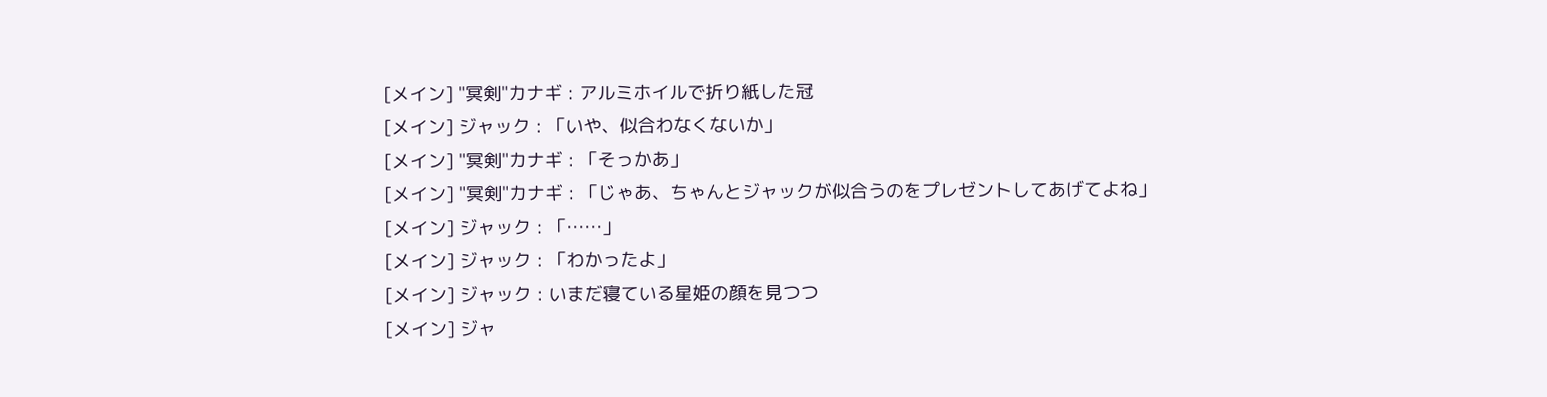[メイン] "冥剣"カナギ : アルミホイルで折り紙した冠
[メイン] ジャック : 「いや、似合わなくないか」
[メイン] "冥剣"カナギ : 「そっかあ」
[メイン] "冥剣"カナギ : 「じゃあ、ちゃんとジャックが似合うのをプレゼントしてあげてよね」
[メイン] ジャック : 「……」
[メイン] ジャック : 「わかったよ」
[メイン] ジャック : いまだ寝ている星姫の顔を見つつ
[メイン] ジャ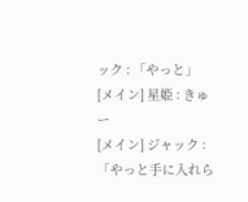ック : 「やっと」
[メイン] 星姫 : きゅー
[メイン] ジャック : 「やっと手に入れら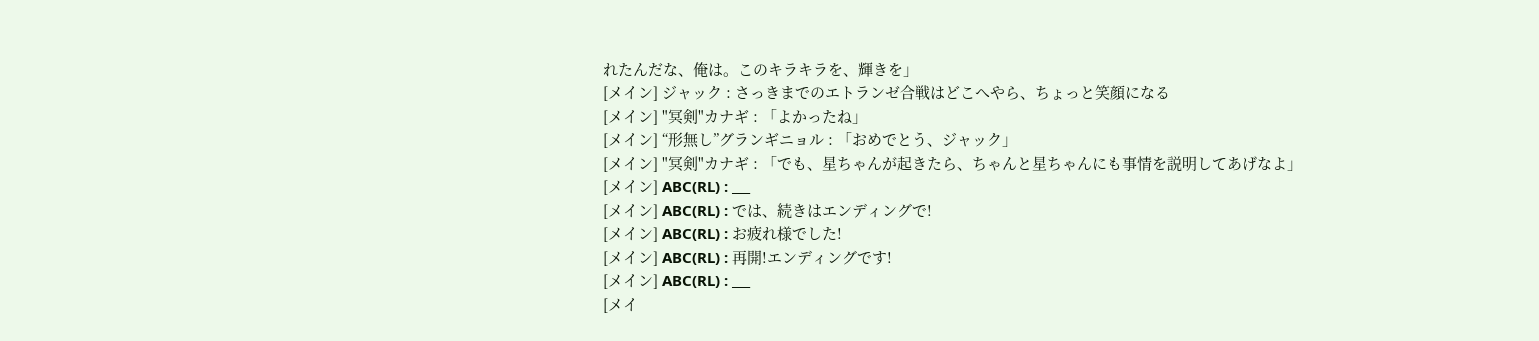れたんだな、俺は。このキラキラを、輝きを」
[メイン] ジャック : さっきまでのエトランゼ合戦はどこへやら、ちょっと笑顔になる
[メイン] "冥剣"カナギ : 「よかったね」
[メイン] “形無し”グランギニョル : 「おめでとう、ジャック」
[メイン] "冥剣"カナギ : 「でも、星ちゃんが起きたら、ちゃんと星ちゃんにも事情を説明してあげなよ」
[メイン] ABC(RL) : ___
[メイン] ABC(RL) : では、続きはエンディングで!
[メイン] ABC(RL) : お疲れ様でした!
[メイン] ABC(RL) : 再開!エンディングです!
[メイン] ABC(RL) : ___
[メイ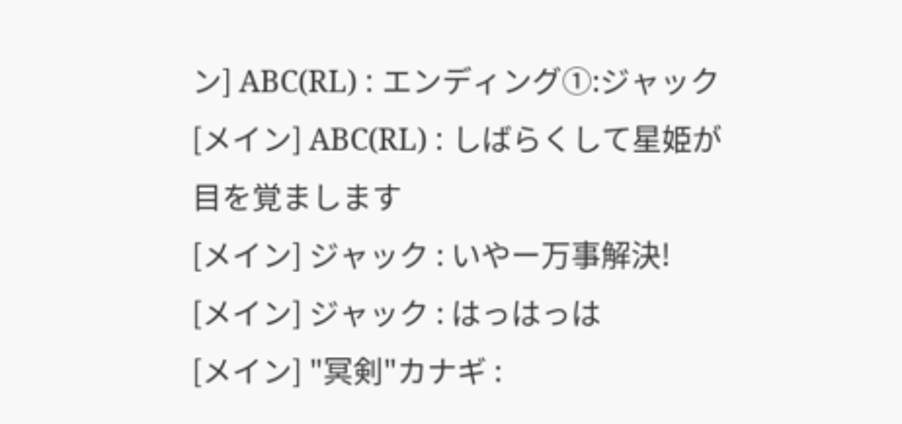ン] ABC(RL) : エンディング①:ジャック
[メイン] ABC(RL) : しばらくして星姫が目を覚まします
[メイン] ジャック : いやー万事解決!
[メイン] ジャック : はっはっは
[メイン] "冥剣"カナギ :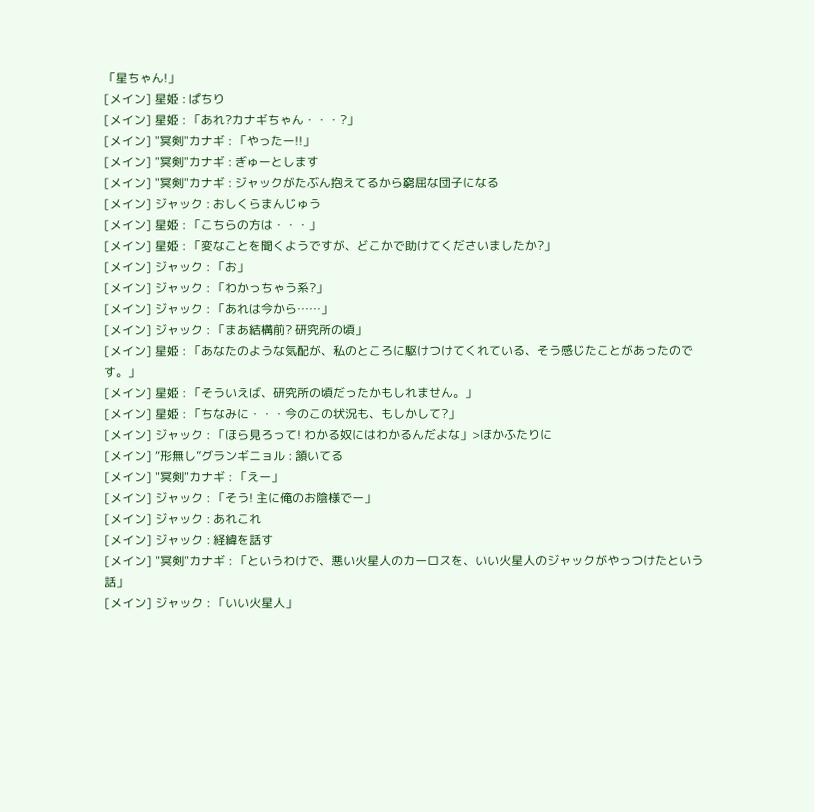「星ちゃん!」
[メイン] 星姫 : ぱちり
[メイン] 星姫 : 「あれ?カナギちゃん・・・?」
[メイン] "冥剣"カナギ : 「やったー!!」
[メイン] "冥剣"カナギ : ぎゅーとします
[メイン] "冥剣"カナギ : ジャックがたぶん抱えてるから窮屈な団子になる
[メイン] ジャック : おしくらまんじゅう
[メイン] 星姫 : 「こちらの方は・・・」
[メイン] 星姫 : 「変なことを聞くようですが、どこかで助けてくださいましたか?」
[メイン] ジャック : 「お」
[メイン] ジャック : 「わかっちゃう系?」
[メイン] ジャック : 「あれは今から……」
[メイン] ジャック : 「まあ結構前? 研究所の頃」
[メイン] 星姫 : 「あなたのような気配が、私のところに駆けつけてくれている、そう感じたことがあったのです。」
[メイン] 星姫 : 「そういえば、研究所の頃だったかもしれません。」
[メイン] 星姫 : 「ちなみに・・・今のこの状況も、もしかして?」
[メイン] ジャック : 「ほら見ろって! わかる奴にはわかるんだよな」>ほかふたりに
[メイン] “形無し”グランギニョル : 頷いてる
[メイン] "冥剣"カナギ : 「えー」
[メイン] ジャック : 「そう! 主に俺のお陰様でー」
[メイン] ジャック : あれこれ
[メイン] ジャック : 経緯を話す
[メイン] "冥剣"カナギ : 「というわけで、悪い火星人のカーロスを、いい火星人のジャックがやっつけたという話」
[メイン] ジャック : 「いい火星人」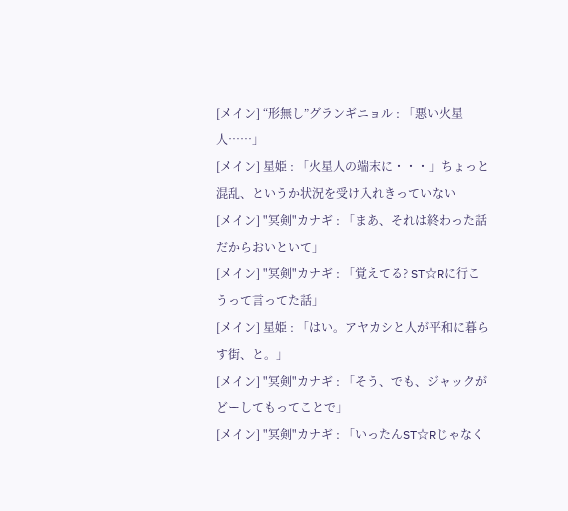[メイン] “形無し”グランギニョル : 「悪い火星人……」
[メイン] 星姫 : 「火星人の端末に・・・」ちょっと混乱、というか状況を受け入れきっていない
[メイン] "冥剣"カナギ : 「まあ、それは終わった話だからおいといて」
[メイン] "冥剣"カナギ : 「覚えてる? ST☆Rに行こうって言ってた話」
[メイン] 星姫 : 「はい。アヤカシと人が平和に暮らす街、と。」
[メイン] "冥剣"カナギ : 「そう、でも、ジャックがどーしてもってことで」
[メイン] "冥剣"カナギ : 「いったんST☆Rじゃなく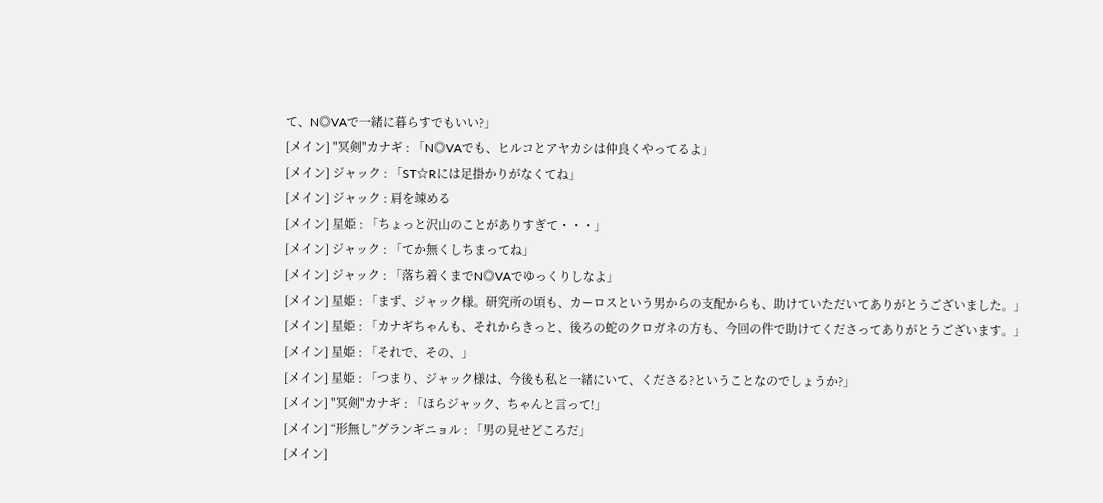て、N◎VAで一緒に暮らすでもいい?」
[メイン] "冥剣"カナギ : 「N◎VAでも、ヒルコとアヤカシは仲良くやってるよ」
[メイン] ジャック : 「ST☆Rには足掛かりがなくてね」
[メイン] ジャック : 肩を竦める
[メイン] 星姫 : 「ちょっと沢山のことがありすぎて・・・」
[メイン] ジャック : 「てか無くしちまってね」
[メイン] ジャック : 「落ち着くまでN◎VAでゆっくりしなよ」
[メイン] 星姫 : 「まず、ジャック様。研究所の頃も、カーロスという男からの支配からも、助けていただいてありがとうございました。」
[メイン] 星姫 : 「カナギちゃんも、それからきっと、後ろの蛇のクロガネの方も、今回の件で助けてくださってありがとうございます。」
[メイン] 星姫 : 「それで、その、」
[メイン] 星姫 : 「つまり、ジャック様は、今後も私と一緒にいて、くださる?ということなのでしょうか?」
[メイン] "冥剣"カナギ : 「ほらジャック、ちゃんと言って!」
[メイン] “形無し”グランギニョル : 「男の見せどころだ」
[メイン]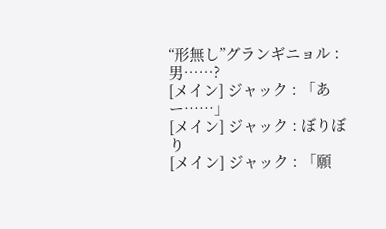“形無し”グランギニョル : 男……?
[メイン] ジャック : 「あー……」
[メイン] ジャック : ぼりぼり
[メイン] ジャック : 「願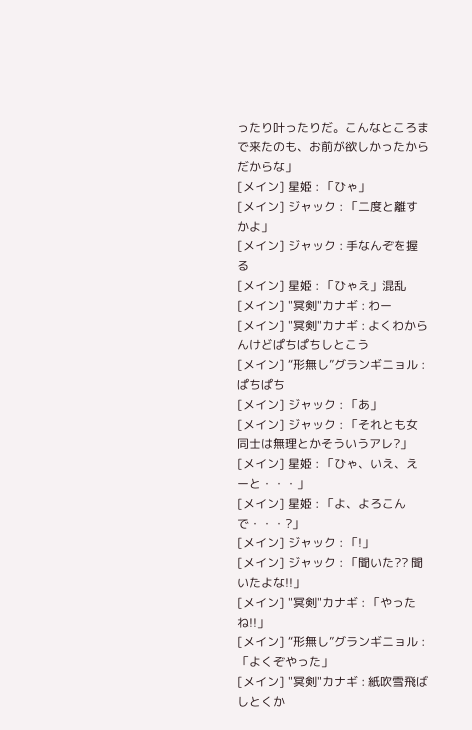ったり叶ったりだ。こんなところまで来たのも、お前が欲しかったからだからな」
[メイン] 星姫 : 「ひゃ」
[メイン] ジャック : 「二度と離すかよ」
[メイン] ジャック : 手なんぞを握る
[メイン] 星姫 : 「ひゃえ」混乱
[メイン] "冥剣"カナギ : わー
[メイン] "冥剣"カナギ : よくわからんけどぱちぱちしとこう
[メイン] “形無し”グランギニョル : ぱちぱち
[メイン] ジャック : 「あ」
[メイン] ジャック : 「それとも女同士は無理とかそういうアレ?」
[メイン] 星姫 : 「ひゃ、いえ、えーと・・・」
[メイン] 星姫 : 「よ、よろこんで・・・?」
[メイン] ジャック : 「!」
[メイン] ジャック : 「聞いた?? 聞いたよな!!」
[メイン] "冥剣"カナギ : 「やったね!!」
[メイン] “形無し”グランギニョル : 「よくぞやった」
[メイン] "冥剣"カナギ : 紙吹雪飛ばしとくか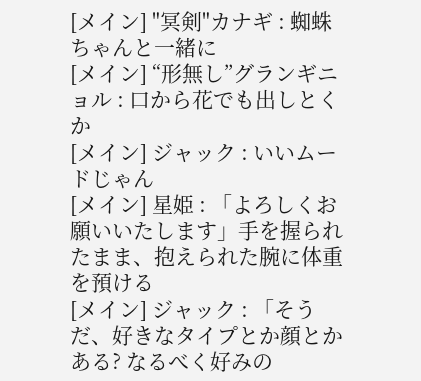[メイン] "冥剣"カナギ : 蜘蛛ちゃんと一緒に
[メイン] “形無し”グランギニョル : 口から花でも出しとくか
[メイン] ジャック : いいムードじゃん
[メイン] 星姫 : 「よろしくお願いいたします」手を握られたまま、抱えられた腕に体重を預ける
[メイン] ジャック : 「そうだ、好きなタイプとか顔とかある? なるべく好みの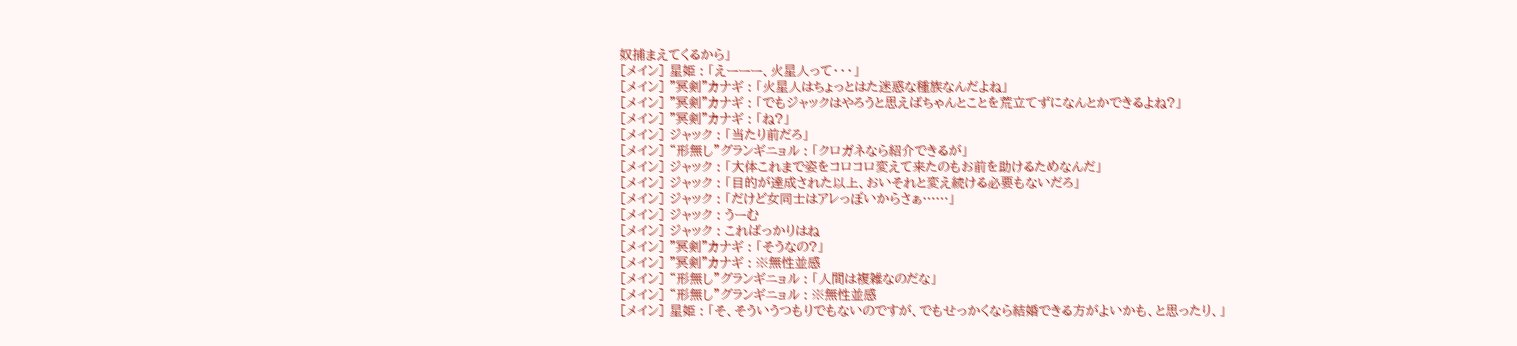奴捕まえてくるから」
[メイン] 星姫 : 「えーーー、火星人って・・・」
[メイン] "冥剣"カナギ : 「火星人はちょっとはた迷惑な種族なんだよね」
[メイン] "冥剣"カナギ : 「でもジャックはやろうと思えばちゃんとことを荒立てずになんとかできるよね?」
[メイン] "冥剣"カナギ : 「ね?」
[メイン] ジャック : 「当たり前だろ」
[メイン] “形無し”グランギニョル : 「クロガネなら紹介できるが」
[メイン] ジャック : 「大体これまで姿をコロコロ変えて来たのもお前を助けるためなんだ」
[メイン] ジャック : 「目的が達成された以上、おいそれと変え続ける必要もないだろ」
[メイン] ジャック : 「だけど女同士はアレっぽいからさぁ……」
[メイン] ジャック : うーむ
[メイン] ジャック : こればっかりはね
[メイン] "冥剣"カナギ : 「そうなの?」
[メイン] "冥剣"カナギ : ※無性並感
[メイン] “形無し”グランギニョル : 「人間は複雑なのだな」
[メイン] “形無し”グランギニョル : ※無性並感
[メイン] 星姫 : 「そ、そういうつもりでもないのですが、でもせっかくなら結婚できる方がよいかも、と思ったり、」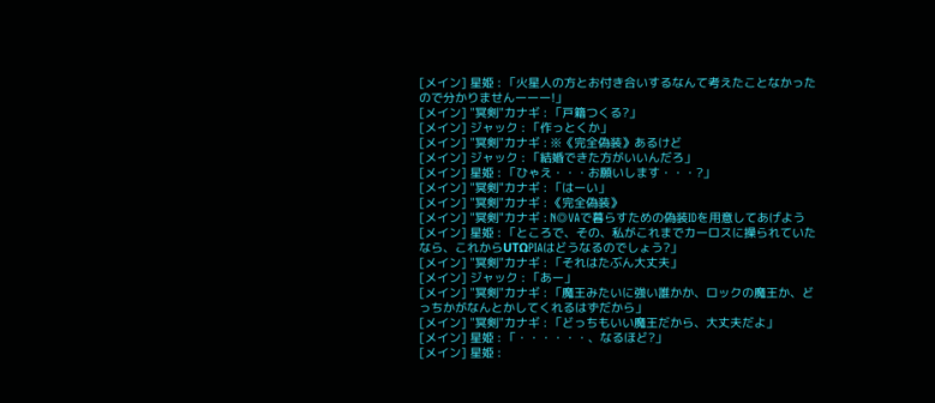[メイン] 星姫 : 「火星人の方とお付き合いするなんて考えたことなかったので分かりませんーーー!」
[メイン] "冥剣"カナギ : 「戸籍つくる?」
[メイン] ジャック : 「作っとくか」
[メイン] "冥剣"カナギ : ※《完全偽装》あるけど
[メイン] ジャック : 「結婚できた方がいいんだろ」
[メイン] 星姫 : 「ひゃえ・・・お願いします・・・?」
[メイン] "冥剣"カナギ : 「はーい」
[メイン] "冥剣"カナギ : 《完全偽装》
[メイン] "冥剣"カナギ : N◎VAで暮らすための偽装IDを用意してあげよう
[メイン] 星姫 : 「ところで、その、私がこれまでカーロスに操られていたなら、これからUTΩPIAはどうなるのでしょう?」
[メイン] "冥剣"カナギ : 「それはたぶん大丈夫」
[メイン] ジャック : 「あー」
[メイン] "冥剣"カナギ : 「魔王みたいに強い誰かか、ロックの魔王か、どっちかがなんとかしてくれるはずだから」
[メイン] "冥剣"カナギ : 「どっちもいい魔王だから、大丈夫だよ」
[メイン] 星姫 : 「・・・・・・、なるほど?」
[メイン] 星姫 :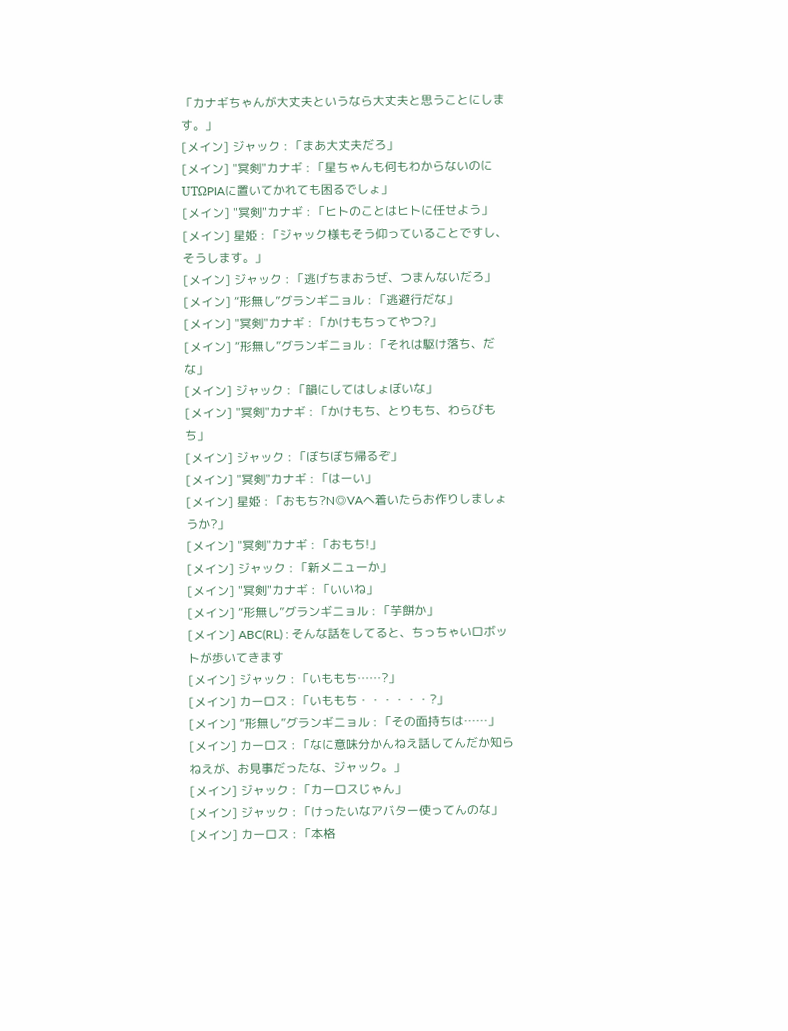「カナギちゃんが大丈夫というなら大丈夫と思うことにします。」
[メイン] ジャック : 「まあ大丈夫だろ」
[メイン] "冥剣"カナギ : 「星ちゃんも何もわからないのにUTΩPIAに置いてかれても困るでしょ」
[メイン] "冥剣"カナギ : 「ヒトのことはヒトに任せよう」
[メイン] 星姫 : 「ジャック様もそう仰っていることですし、そうします。」
[メイン] ジャック : 「逃げちまおうぜ、つまんないだろ」
[メイン] “形無し”グランギニョル : 「逃避行だな」
[メイン] "冥剣"カナギ : 「かけもちってやつ?」
[メイン] “形無し”グランギニョル : 「それは駆け落ち、だな」
[メイン] ジャック : 「韻にしてはしょぼいな」
[メイン] "冥剣"カナギ : 「かけもち、とりもち、わらびもち」
[メイン] ジャック : 「ぼちぼち帰るぞ」
[メイン] "冥剣"カナギ : 「はーい」
[メイン] 星姫 : 「おもち?N◎VAへ着いたらお作りしましょうか?」
[メイン] "冥剣"カナギ : 「おもち!」
[メイン] ジャック : 「新メニューか」
[メイン] "冥剣"カナギ : 「いいね」
[メイン] “形無し”グランギニョル : 「芋餅か」
[メイン] ABC(RL) : そんな話をしてると、ちっちゃいロボットが歩いてきます
[メイン] ジャック : 「いももち……?」
[メイン] カーロス : 「いももち・・・・・・?」
[メイン] “形無し”グランギニョル : 「その面持ちは……」
[メイン] カーロス : 「なに意味分かんねえ話してんだか知らねえが、お見事だったな、ジャック。」
[メイン] ジャック : 「カーロスじゃん」
[メイン] ジャック : 「けったいなアバター使ってんのな」
[メイン] カーロス : 「本格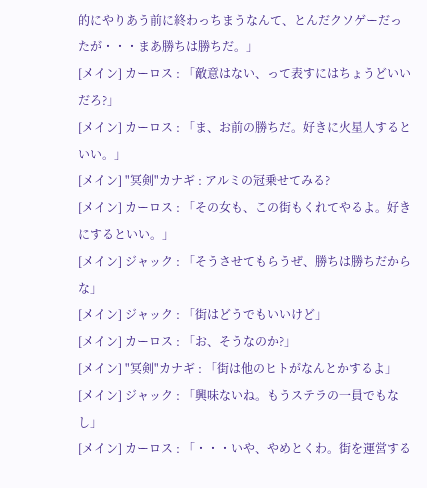的にやりあう前に終わっちまうなんて、とんだクソゲーだったが・・・まあ勝ちは勝ちだ。」
[メイン] カーロス : 「敵意はない、って表すにはちょうどいいだろ?」
[メイン] カーロス : 「ま、お前の勝ちだ。好きに火星人するといい。」
[メイン] "冥剣"カナギ : アルミの冠乗せてみる?
[メイン] カーロス : 「その女も、この街もくれてやるよ。好きにするといい。」
[メイン] ジャック : 「そうさせてもらうぜ、勝ちは勝ちだからな」
[メイン] ジャック : 「街はどうでもいいけど」
[メイン] カーロス : 「お、そうなのか?」
[メイン] "冥剣"カナギ : 「街は他のヒトがなんとかするよ」
[メイン] ジャック : 「興味ないね。もうステラの一員でもなし」
[メイン] カーロス : 「・・・いや、やめとくわ。街を運営する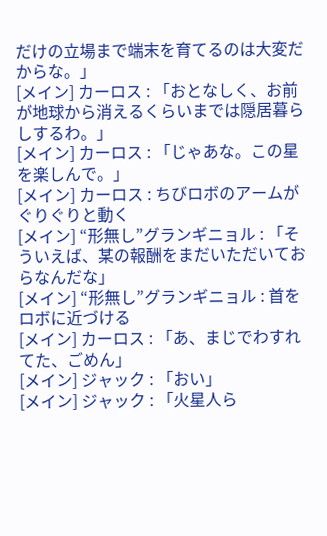だけの立場まで端末を育てるのは大変だからな。」
[メイン] カーロス : 「おとなしく、お前が地球から消えるくらいまでは隠居暮らしするわ。」
[メイン] カーロス : 「じゃあな。この星を楽しんで。」
[メイン] カーロス : ちびロボのアームがぐりぐりと動く
[メイン] “形無し”グランギニョル : 「そういえば、某の報酬をまだいただいておらなんだな」
[メイン] “形無し”グランギニョル : 首をロボに近づける
[メイン] カーロス : 「あ、まじでわすれてた、ごめん」
[メイン] ジャック : 「おい」
[メイン] ジャック : 「火星人ら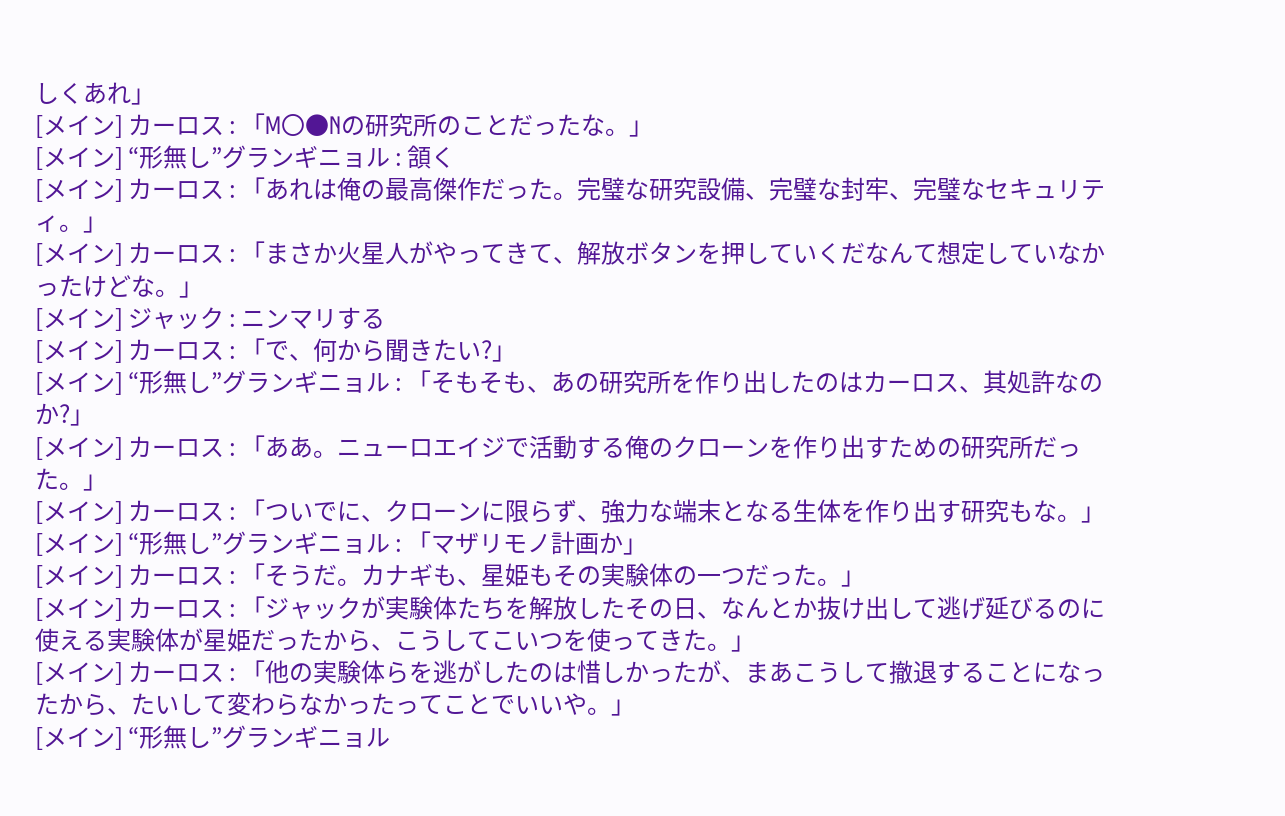しくあれ」
[メイン] カーロス : 「M〇●Nの研究所のことだったな。」
[メイン] “形無し”グランギニョル : 頷く
[メイン] カーロス : 「あれは俺の最高傑作だった。完璧な研究設備、完璧な封牢、完璧なセキュリティ。」
[メイン] カーロス : 「まさか火星人がやってきて、解放ボタンを押していくだなんて想定していなかったけどな。」
[メイン] ジャック : ニンマリする
[メイン] カーロス : 「で、何から聞きたい?」
[メイン] “形無し”グランギニョル : 「そもそも、あの研究所を作り出したのはカーロス、其処許なのか?」
[メイン] カーロス : 「ああ。ニューロエイジで活動する俺のクローンを作り出すための研究所だった。」
[メイン] カーロス : 「ついでに、クローンに限らず、強力な端末となる生体を作り出す研究もな。」
[メイン] “形無し”グランギニョル : 「マザリモノ計画か」
[メイン] カーロス : 「そうだ。カナギも、星姫もその実験体の一つだった。」
[メイン] カーロス : 「ジャックが実験体たちを解放したその日、なんとか抜け出して逃げ延びるのに使える実験体が星姫だったから、こうしてこいつを使ってきた。」
[メイン] カーロス : 「他の実験体らを逃がしたのは惜しかったが、まあこうして撤退することになったから、たいして変わらなかったってことでいいや。」
[メイン] “形無し”グランギニョル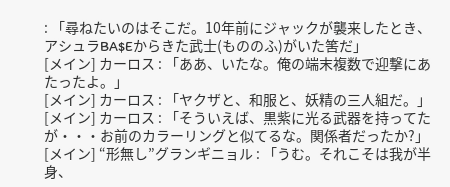: 「尋ねたいのはそこだ。10年前にジャックが襲来したとき、アシュラBA$Eからきた武士(もののふ)がいた筈だ」
[メイン] カーロス : 「ああ、いたな。俺の端末複数で迎撃にあたったよ。」
[メイン] カーロス : 「ヤクザと、和服と、妖精の三人組だ。」
[メイン] カーロス : 「そういえば、黒紫に光る武器を持ってたが・・・お前のカラーリングと似てるな。関係者だったか?」
[メイン] “形無し”グランギニョル : 「うむ。それこそは我が半身、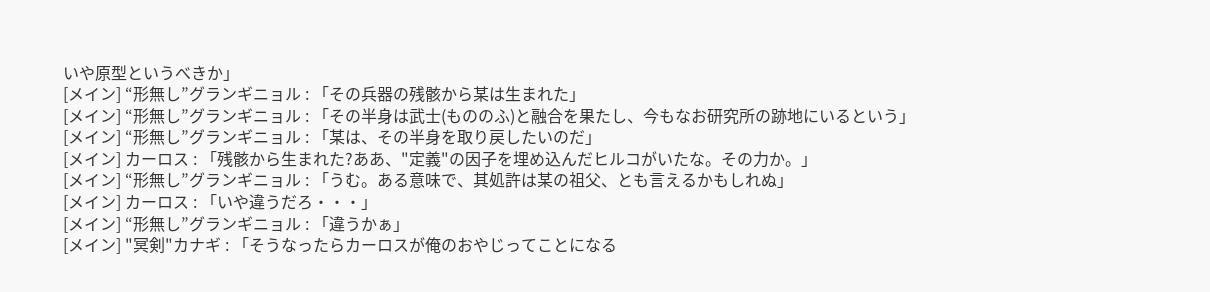いや原型というべきか」
[メイン] “形無し”グランギニョル : 「その兵器の残骸から某は生まれた」
[メイン] “形無し”グランギニョル : 「その半身は武士(もののふ)と融合を果たし、今もなお研究所の跡地にいるという」
[メイン] “形無し”グランギニョル : 「某は、その半身を取り戻したいのだ」
[メイン] カーロス : 「残骸から生まれた?ああ、"定義"の因子を埋め込んだヒルコがいたな。その力か。」
[メイン] “形無し”グランギニョル : 「うむ。ある意味で、其処許は某の祖父、とも言えるかもしれぬ」
[メイン] カーロス : 「いや違うだろ・・・」
[メイン] “形無し”グランギニョル : 「違うかぁ」
[メイン] "冥剣"カナギ : 「そうなったらカーロスが俺のおやじってことになる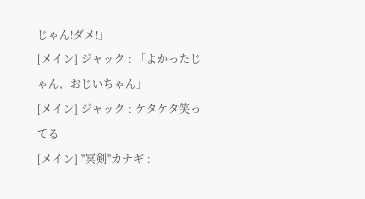じゃん!ダメ!」
[メイン] ジャック : 「よかったじゃん、おじいちゃん」
[メイン] ジャック : ケタケタ笑ってる
[メイン] "冥剣"カナギ :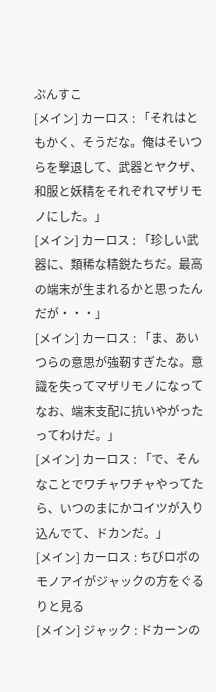ぷんすこ
[メイン] カーロス : 「それはともかく、そうだな。俺はそいつらを撃退して、武器とヤクザ、和服と妖精をそれぞれマザリモノにした。」
[メイン] カーロス : 「珍しい武器に、類稀な精鋭たちだ。最高の端末が生まれるかと思ったんだが・・・」
[メイン] カーロス : 「ま、あいつらの意思が強靭すぎたな。意識を失ってマザリモノになってなお、端末支配に抗いやがったってわけだ。」
[メイン] カーロス : 「で、そんなことでワチャワチャやってたら、いつのまにかコイツが入り込んでて、ドカンだ。」
[メイン] カーロス : ちびロボのモノアイがジャックの方をぐるりと見る
[メイン] ジャック : ドカーンの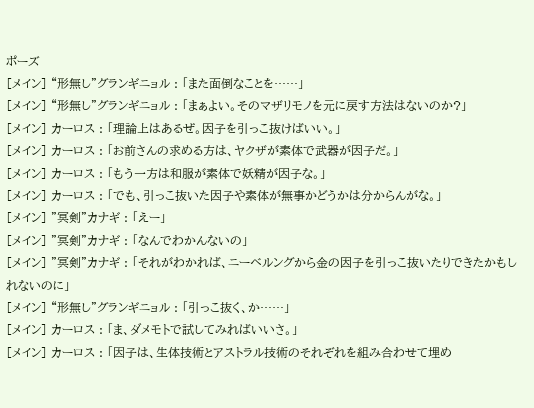ポーズ
[メイン] “形無し”グランギニョル : 「また面倒なことを……」
[メイン] “形無し”グランギニョル : 「まぁよい。そのマザリモノを元に戻す方法はないのか?」
[メイン] カーロス : 「理論上はあるぜ。因子を引っこ抜けばいい。」
[メイン] カーロス : 「お前さんの求める方は、ヤクザが素体で武器が因子だ。」
[メイン] カーロス : 「もう一方は和服が素体で妖精が因子な。」
[メイン] カーロス : 「でも、引っこ抜いた因子や素体が無事かどうかは分からんがな。」
[メイン] "冥剣"カナギ : 「えー」
[メイン] "冥剣"カナギ : 「なんでわかんないの」
[メイン] "冥剣"カナギ : 「それがわかれば、ニーベルングから金の因子を引っこ抜いたりできたかもしれないのに」
[メイン] “形無し”グランギニョル : 「引っこ抜く、か……」
[メイン] カーロス : 「ま、ダメモトで試してみればいいさ。」
[メイン] カーロス : 「因子は、生体技術とアストラル技術のそれぞれを組み合わせて埋め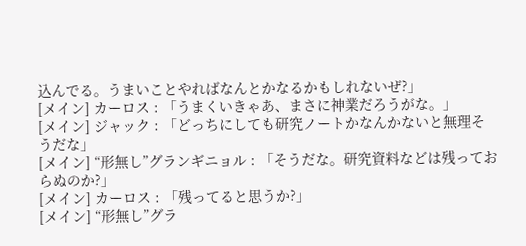込んでる。うまいことやればなんとかなるかもしれないぜ?」
[メイン] カーロス : 「うまくいきゃあ、まさに神業だろうがな。」
[メイン] ジャック : 「どっちにしても研究ノートかなんかないと無理そうだな」
[メイン] “形無し”グランギニョル : 「そうだな。研究資料などは残っておらぬのか?」
[メイン] カーロス : 「残ってると思うか?」
[メイン] “形無し”グラ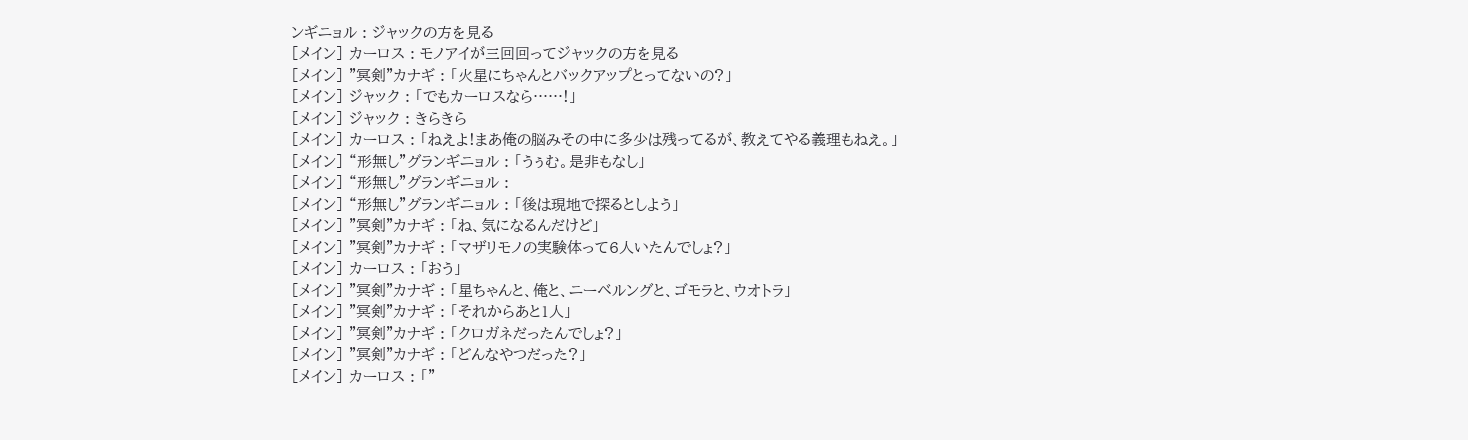ンギニョル : ジャックの方を見る
[メイン] カーロス : モノアイが三回回ってジャックの方を見る
[メイン] "冥剣"カナギ : 「火星にちゃんとバックアップとってないの?」
[メイン] ジャック : 「でもカーロスなら……!」
[メイン] ジャック : きらきら
[メイン] カーロス : 「ねえよ!まあ俺の脳みその中に多少は残ってるが、教えてやる義理もねえ。」
[メイン] “形無し”グランギニョル : 「うぅむ。是非もなし」
[メイン] “形無し”グランギニョル :
[メイン] “形無し”グランギニョル : 「後は現地で探るとしよう」
[メイン] "冥剣"カナギ : 「ね、気になるんだけど」
[メイン] "冥剣"カナギ : 「マザリモノの実験体って6人いたんでしょ?」
[メイン] カーロス : 「おう」
[メイン] "冥剣"カナギ : 「星ちゃんと、俺と、ニーベルングと、ゴモラと、ウオトラ」
[メイン] "冥剣"カナギ : 「それからあと1人」
[メイン] "冥剣"カナギ : 「クロガネだったんでしょ?」
[メイン] "冥剣"カナギ : 「どんなやつだった?」
[メイン] カーロス : 「"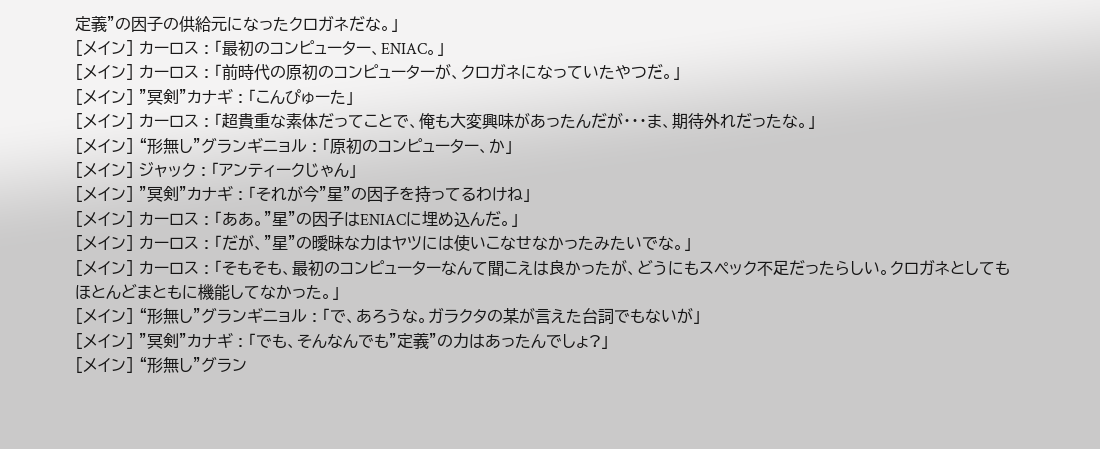定義"の因子の供給元になったクロガネだな。」
[メイン] カーロス : 「最初のコンピューター、ENIAC。」
[メイン] カーロス : 「前時代の原初のコンピューターが、クロガネになっていたやつだ。」
[メイン] "冥剣"カナギ : 「こんぴゅーた」
[メイン] カーロス : 「超貴重な素体だってことで、俺も大変興味があったんだが・・・ま、期待外れだったな。」
[メイン] “形無し”グランギニョル : 「原初のコンピューター、か」
[メイン] ジャック : 「アンティークじゃん」
[メイン] "冥剣"カナギ : 「それが今"星"の因子を持ってるわけね」
[メイン] カーロス : 「ああ。"星"の因子はENIACに埋め込んだ。」
[メイン] カーロス : 「だが、"星"の曖昧な力はヤツには使いこなせなかったみたいでな。」
[メイン] カーロス : 「そもそも、最初のコンピューターなんて聞こえは良かったが、どうにもスペック不足だったらしい。クロガネとしてもほとんどまともに機能してなかった。」
[メイン] “形無し”グランギニョル : 「で、あろうな。ガラクタの某が言えた台詞でもないが」
[メイン] "冥剣"カナギ : 「でも、そんなんでも"定義"の力はあったんでしょ?」
[メイン] “形無し”グラン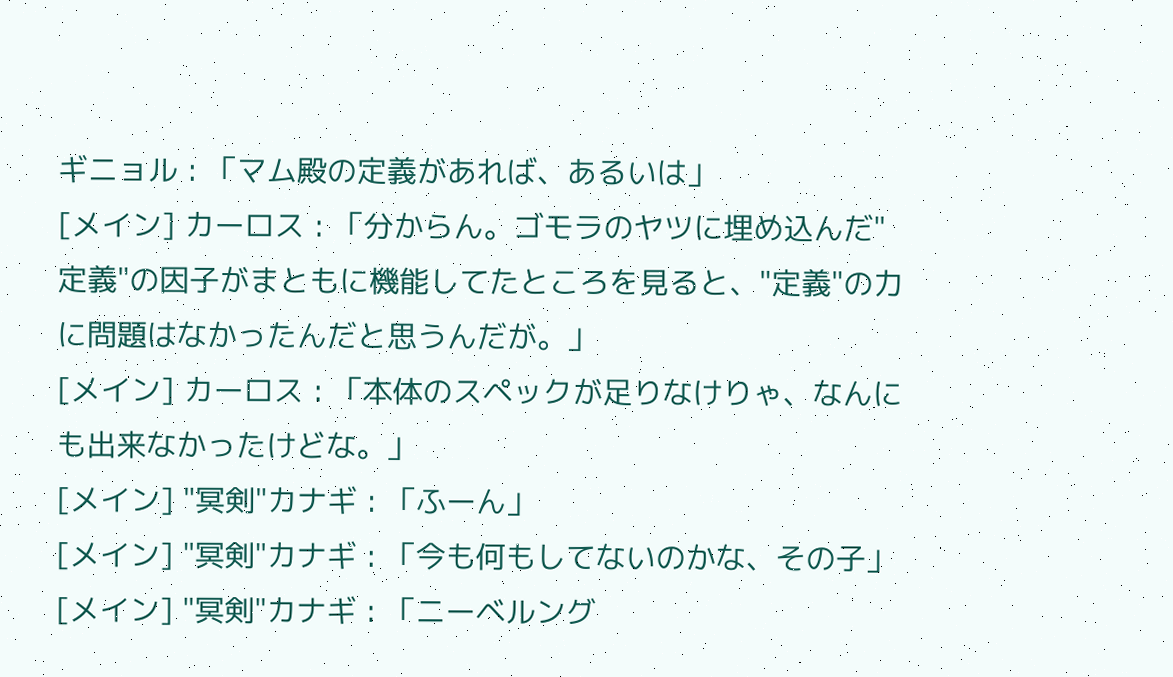ギニョル : 「マム殿の定義があれば、あるいは」
[メイン] カーロス : 「分からん。ゴモラのヤツに埋め込んだ"定義"の因子がまともに機能してたところを見ると、"定義"の力に問題はなかったんだと思うんだが。」
[メイン] カーロス : 「本体のスペックが足りなけりゃ、なんにも出来なかったけどな。」
[メイン] "冥剣"カナギ : 「ふーん」
[メイン] "冥剣"カナギ : 「今も何もしてないのかな、その子」
[メイン] "冥剣"カナギ : 「ニーベルング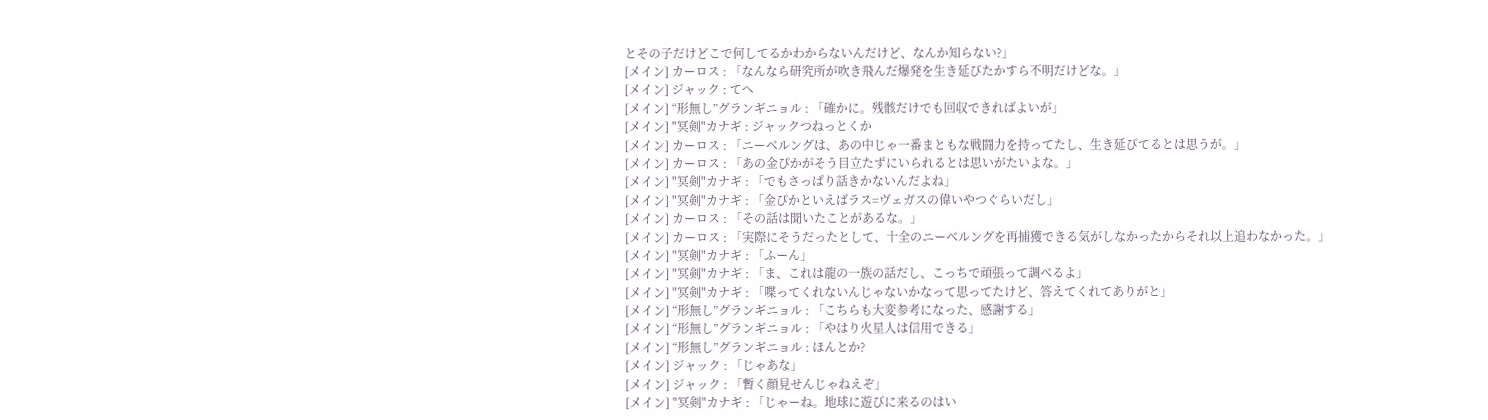とその子だけどこで何してるかわからないんだけど、なんか知らない?」
[メイン] カーロス : 「なんなら研究所が吹き飛んだ爆発を生き延びたかすら不明だけどな。」
[メイン] ジャック : てへ
[メイン] “形無し”グランギニョル : 「確かに。残骸だけでも回収できればよいが」
[メイン] "冥剣"カナギ : ジャックつねっとくか
[メイン] カーロス : 「ニーベルングは、あの中じゃ一番まともな戦闘力を持ってたし、生き延びてるとは思うが。」
[メイン] カーロス : 「あの金ぴかがそう目立たずにいられるとは思いがたいよな。」
[メイン] "冥剣"カナギ : 「でもさっぱり話きかないんだよね」
[メイン] "冥剣"カナギ : 「金ぴかといえばラス=ヴェガスの偉いやつぐらいだし」
[メイン] カーロス : 「その話は聞いたことがあるな。」
[メイン] カーロス : 「実際にそうだったとして、十全のニーベルングを再捕獲できる気がしなかったからそれ以上追わなかった。」
[メイン] "冥剣"カナギ : 「ふーん」
[メイン] "冥剣"カナギ : 「ま、これは龍の一族の話だし、こっちで頑張って調べるよ」
[メイン] "冥剣"カナギ : 「喋ってくれないんじゃないかなって思ってたけど、答えてくれてありがと」
[メイン] “形無し”グランギニョル : 「こちらも大変参考になった、感謝する」
[メイン] “形無し”グランギニョル : 「やはり火星人は信用できる」
[メイン] “形無し”グランギニョル : ほんとか?
[メイン] ジャック : 「じゃあな」
[メイン] ジャック : 「暫く顔見せんじゃねえぞ」
[メイン] "冥剣"カナギ : 「じゃーね。地球に遊びに来るのはい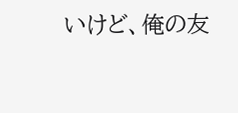いけど、俺の友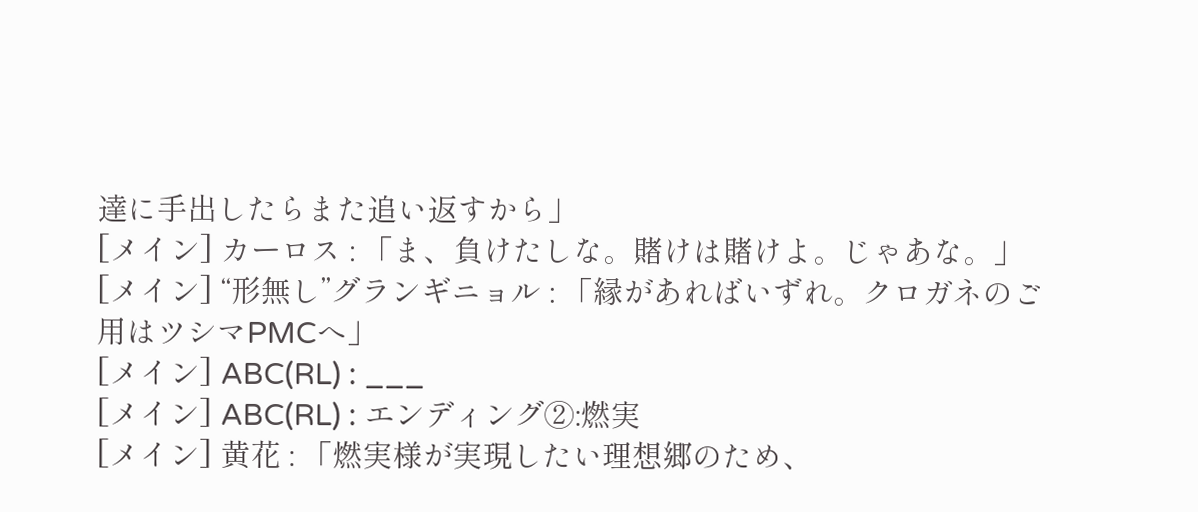達に手出したらまた追い返すから」
[メイン] カーロス : 「ま、負けたしな。賭けは賭けよ。じゃあな。」
[メイン] “形無し”グランギニョル : 「縁があればいずれ。クロガネのご用はツシマPMCへ」
[メイン] ABC(RL) : ___
[メイン] ABC(RL) : エンディング②:燃実
[メイン] 黄花 : 「燃実様が実現したい理想郷のため、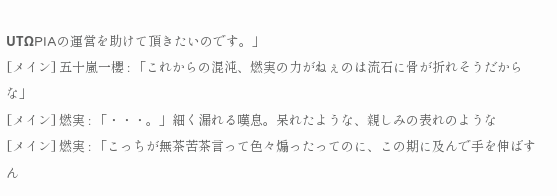UTΩPIAの運営を助けて頂きたいのです。」
[メイン] 五十嵐一櫻 : 「これからの混沌、燃実の力がねぇのは流石に骨が折れそうだからな」
[メイン] 燃実 : 「・・・。」細く漏れる嘆息。呆れたような、親しみの表れのような
[メイン] 燃実 : 「こっちが無茶苦茶言って色々煽ったってのに、この期に及んで手を伸ばすん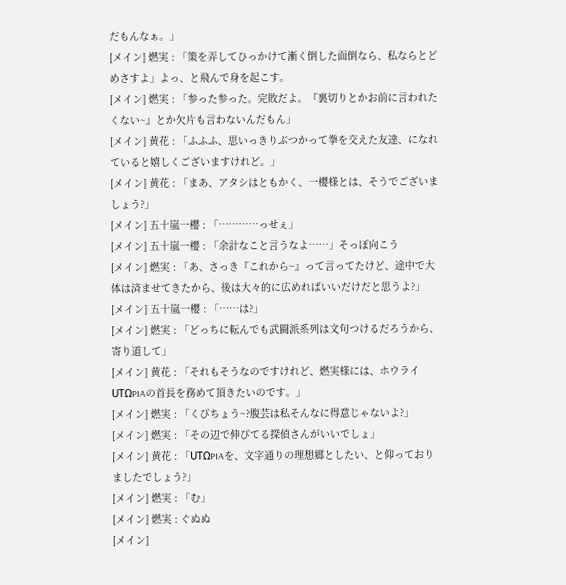だもんなぁ。」
[メイン] 燃実 : 「策を弄してひっかけて漸く倒した面倒なら、私ならとどめさすよ」よっ、と飛んで身を起こす。
[メイン] 燃実 : 「参った参った。完敗だよ。『裏切りとかお前に言われたくない~』とか欠片も言わないんだもん」
[メイン] 黄花 : 「ふふふ、思いっきりぶつかって拳を交えた友達、になれていると嬉しくございますけれど。」
[メイン] 黄花 : 「まあ、アタシはともかく、一櫻様とは、そうでございましょう?」
[メイン] 五十嵐一櫻 : 「…………っせぇ」
[メイン] 五十嵐一櫻 : 「余計なこと言うなよ……」そっぽ向こう
[メイン] 燃実 : 「あ、さっき『これから~』って言ってたけど、途中で大体は済ませてきたから、後は大々的に広めればいいだけだと思うよ?」
[メイン] 五十嵐一櫻 : 「……は?」
[メイン] 燃実 : 「どっちに転んでも武闘派系列は文句つけるだろうから、寄り道して」
[メイン] 黄花 : 「それもそうなのですけれど、燃実様には、ホウライUTΩPIAの首長を務めて頂きたいのです。」
[メイン] 燃実 : 「くびちょう~?腹芸は私そんなに得意じゃないよ?」
[メイン] 燃実 : 「その辺で伸びてる探偵さんがいいでしょ」
[メイン] 黄花 : 「UTΩPIAを、文字通りの理想郷としたい、と仰っておりましたでしょう?」
[メイン] 燃実 : 「む」
[メイン] 燃実 : ぐぬぬ
[メイン]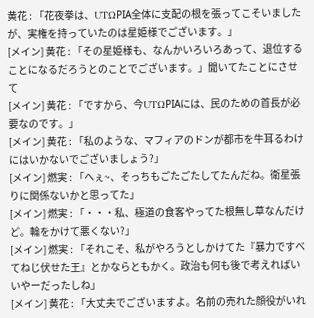黄花 : 「花夜拳は、UTΩPIA全体に支配の根を張ってこそいましたが、実権を持っていたのは星姫様でございます。」
[メイン] 黄花 : 「その星姫様も、なんかいろいろあって、退位することになるだろうとのことでございます。」聞いてたことにさせて
[メイン] 黄花 : 「ですから、今UTΩPIAには、民のための首長が必要なのです。」
[メイン] 黄花 : 「私のような、マフィアのドンが都市を牛耳るわけにはいかないでございましょう?」
[メイン] 燃実 : 「へぇ~、そっちもごたごたしてたんだね。衛星張りに関係ないかと思ってた」
[メイン] 燃実 : 「・・・私、極道の食客やってた根無し草なんだけど。輪をかけて悪くない?」
[メイン] 燃実 : 「それこそ、私がやろうとしかけてた『暴力ですべてねじ伏せた王』とかならともかく。政治も何も後で考えればいいやーだったしね」
[メイン] 黄花 : 「大丈夫でございますよ。名前の売れた顔役がいれ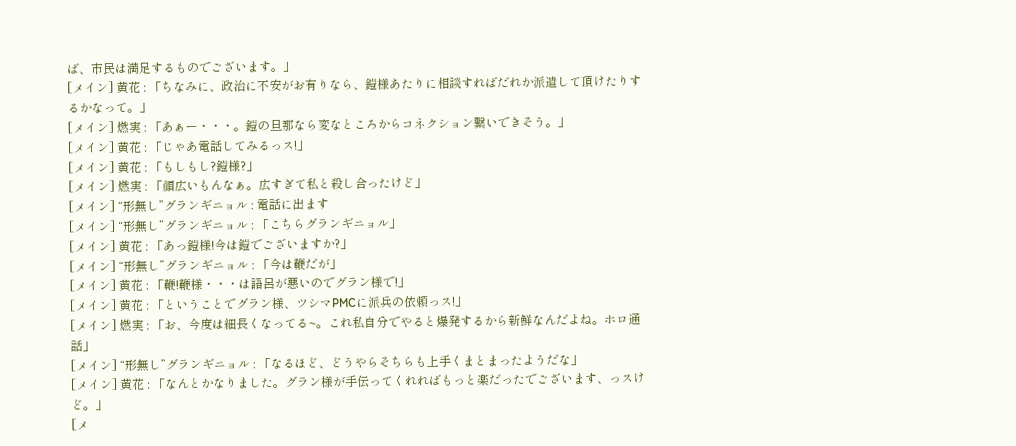ば、市民は満足するものでございます。」
[メイン] 黄花 : 「ちなみに、政治に不安がお有りなら、鎧様あたりに相談すればだれか派遣して頂けたりするかなって。」
[メイン] 燃実 : 「あぁー・・・。鎧の旦那なら変なところからコネクション繋いできそう。」
[メイン] 黄花 : 「じゃあ電話してみるっス!」
[メイン] 黄花 : 「もしもし?鎧様?」
[メイン] 燃実 : 「顔広いもんなぁ。広すぎて私と殺し合ったけど」
[メイン] “形無し”グランギニョル : 電話に出ます
[メイン] “形無し”グランギニョル : 「こちらグランギニョル」
[メイン] 黄花 : 「あっ鎧様!今は鎧でございますか?」
[メイン] “形無し”グランギニョル : 「今は鞭だが」
[メイン] 黄花 : 「鞭!鞭様・・・は語呂が悪いのでグラン様で!」
[メイン] 黄花 : 「ということでグラン様、ツシマPMCに派兵の依頼っス!」
[メイン] 燃実 : 「お、今度は細長くなってる~。これ私自分でやると爆発するから新鮮なんだよね。ホロ通話」
[メイン] “形無し”グランギニョル : 「なるほど、どうやらそちらも上手くまとまったようだな」
[メイン] 黄花 : 「なんとかなりました。グラン様が手伝ってくれればもっと楽だったでございます、っスけど。」
[メ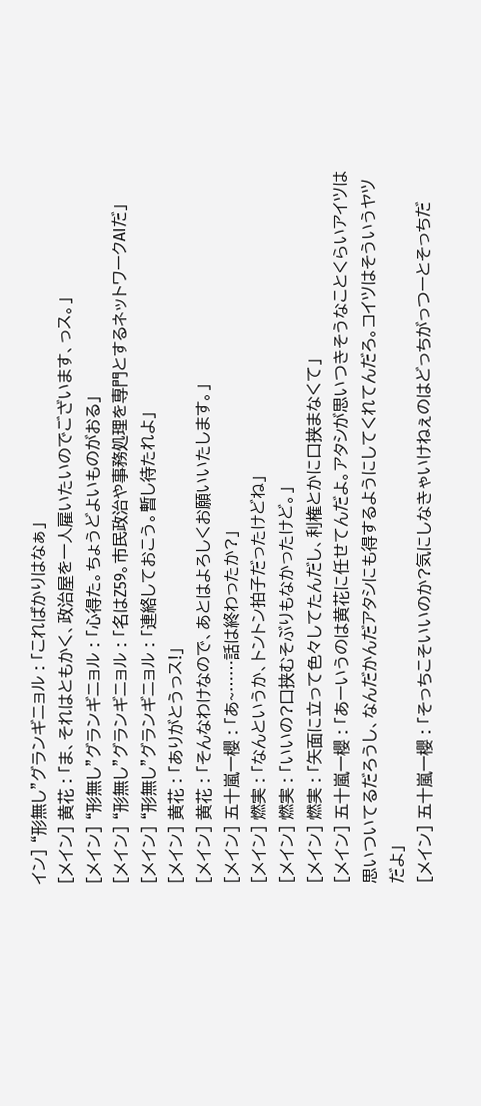イン] “形無し”グランギニョル : 「こればかりはなぁ」
[メイン] 黄花 : 「ま、それはともかく、政治屋を一人雇いたいのでございます、っス。」
[メイン] “形無し”グランギニョル : 「心得た。ちょうどよいものがおる」
[メイン] “形無し”グランギニョル : 「名はZ59。市民政治や事務処理を専門とするネットワークAIだ」
[メイン] “形無し”グランギニョル : 「連絡しておこう。暫し待たれよ」
[メイン] 黄花 : 「ありがとうっス!」
[メイン] 黄花 : 「そんなわけなので、あとはよろしくお願いいたします。」
[メイン] 五十嵐一櫻 : 「あ~……話は終わったか?」
[メイン] 燃実 : 「なんというか、トントン拍子だったけどね」
[メイン] 燃実 : 「いいの?口挟むそぶりもなかったけど。」
[メイン] 燃実 : 「矢面に立って色々してたんだし、利権とかに口挟まなくて」
[メイン] 五十嵐一櫻 : 「あーいうのは黄花に任せてんだよ。アタシが思いつきそうなことくらいアイツは思いついてるだろうし、なんだかんだアタシにも得するようにしてくれてんだろ。コイツはそういうヤツだよ」
[メイン] 五十嵐一櫻 : 「そっちこそいいのか?気にしなきゃいけねぇのはどっちがっつーとそっちだ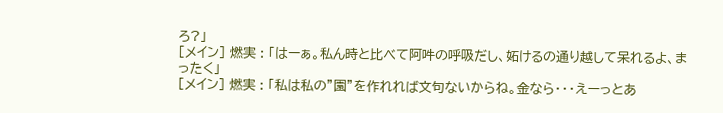ろ?」
[メイン] 燃実 : 「はーぁ。私ん時と比べて阿吽の呼吸だし、妬けるの通り越して呆れるよ、まったく」
[メイン] 燃実 : 「私は私の”園”を作れれば文句ないからね。金なら・・・えーっとあ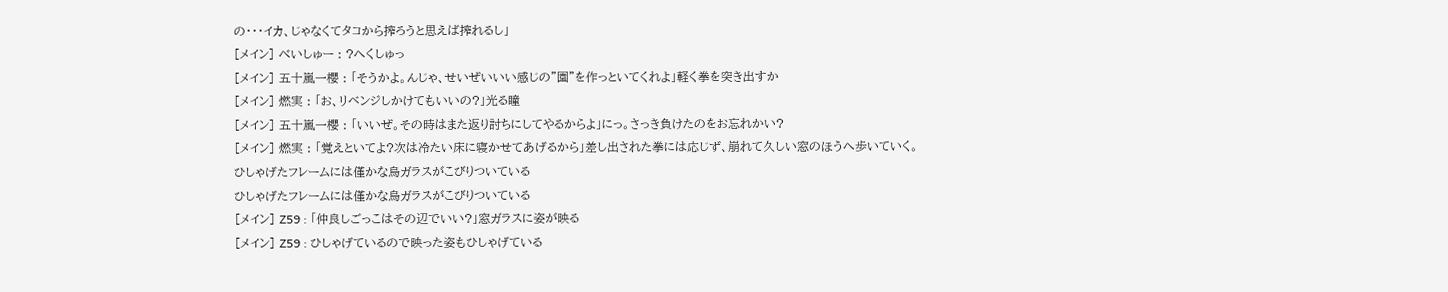の・・・イカ、じゃなくてタコから搾ろうと思えば搾れるし」
[メイン] べいしゅー : ?へくしゅっ
[メイン] 五十嵐一櫻 : 「そうかよ。んじゃ、せいぜいいい感じの”園”を作っといてくれよ」軽く拳を突き出すか
[メイン] 燃実 : 「お、リベンジしかけてもいいの?」光る瞳
[メイン] 五十嵐一櫻 : 「いいぜ。その時はまた返り討ちにしてやるからよ」にっ。さっき負けたのをお忘れかい?
[メイン] 燃実 : 「覚えといてよ?次は冷たい床に寝かせてあげるから」差し出された拳には応じず、崩れて久しい窓のほうへ歩いていく。
ひしゃげたフレームには僅かな烏ガラスがこびりついている
ひしゃげたフレームには僅かな烏ガラスがこびりついている
[メイン] Z59 : 「仲良しごっこはその辺でいい?」窓ガラスに姿が映る
[メイン] Z59 : ひしゃげているので映った姿もひしゃげている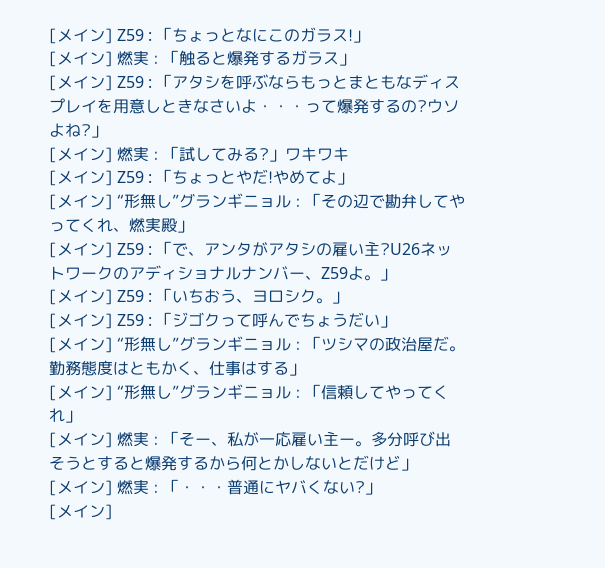[メイン] Z59 : 「ちょっとなにこのガラス!」
[メイン] 燃実 : 「触ると爆発するガラス」
[メイン] Z59 : 「アタシを呼ぶならもっとまともなディスプレイを用意しときなさいよ・・・って爆発するの?ウソよね?」
[メイン] 燃実 : 「試してみる?」ワキワキ
[メイン] Z59 : 「ちょっとやだ!やめてよ」
[メイン] “形無し”グランギニョル : 「その辺で勘弁してやってくれ、燃実殿」
[メイン] Z59 : 「で、アンタがアタシの雇い主?U26ネットワークのアディショナルナンバー、Z59よ。」
[メイン] Z59 : 「いちおう、ヨロシク。」
[メイン] Z59 : 「ジゴクって呼んでちょうだい」
[メイン] “形無し”グランギニョル : 「ツシマの政治屋だ。勤務態度はともかく、仕事はする」
[メイン] “形無し”グランギニョル : 「信頼してやってくれ」
[メイン] 燃実 : 「そー、私が一応雇い主ー。多分呼び出そうとすると爆発するから何とかしないとだけど」
[メイン] 燃実 : 「・・・普通にヤバくない?」
[メイン]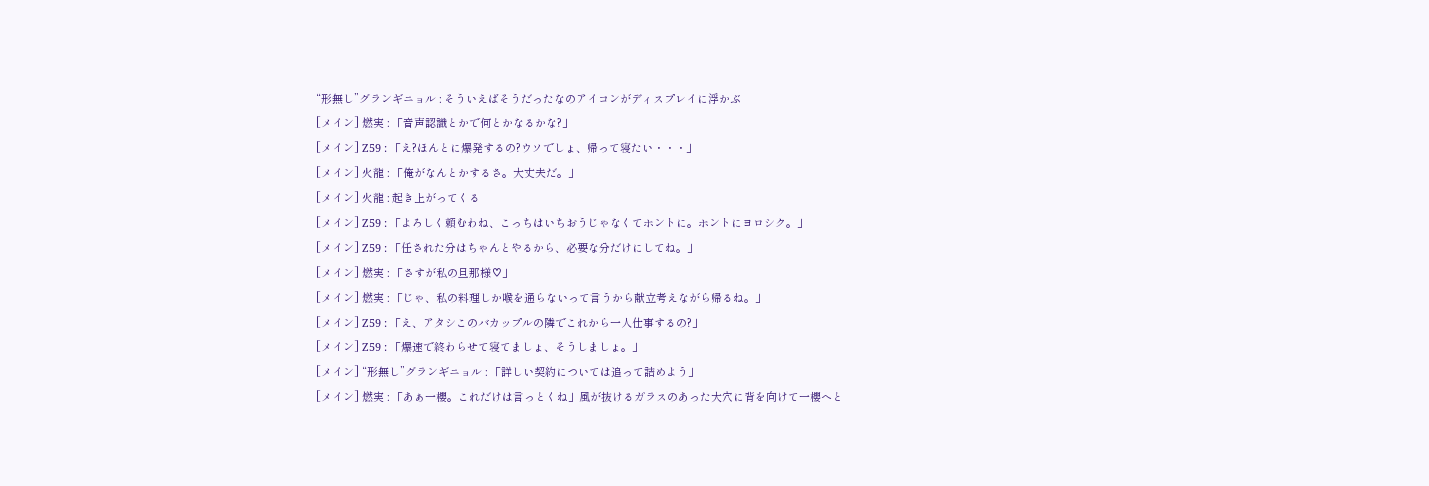“形無し”グランギニョル : そういえばそうだったなのアイコンがディスプレイに浮かぶ
[メイン] 燃実 : 「音声認識とかで何とかなるかな?」
[メイン] Z59 : 「え?ほんとに爆発するの?ウソでしょ、帰って寝たい・・・」
[メイン] 火龍 : 「俺がなんとかするさ。大丈夫だ。」
[メイン] 火龍 : 起き上がってくる
[メイン] Z59 : 「よろしく頼むわね、こっちはいちおうじゃなくてホントに。ホントにヨロシク。」
[メイン] Z59 : 「任された分はちゃんとやるから、必要な分だけにしてね。」
[メイン] 燃実 : 「さすが私の旦那様♡」
[メイン] 燃実 : 「じゃ、私の料理しか喉を通らないって言うから献立考えながら帰るね。」
[メイン] Z59 : 「え、アタシこのバカップルの隣でこれから一人仕事するの?」
[メイン] Z59 : 「爆速で終わらせて寝てましょ、そうしましょ。」
[メイン] “形無し”グランギニョル : 「詳しい契約については追って詰めよう」
[メイン] 燃実 : 「あぁ一櫻。これだけは言っとくね」風が抜けるガラスのあった大穴に背を向けて一櫻へと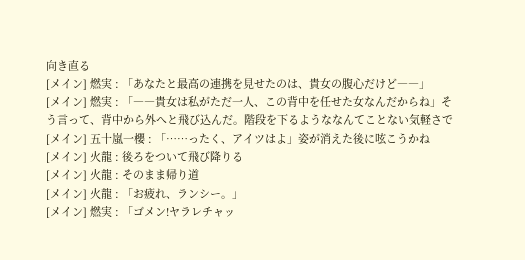向き直る
[メイン] 燃実 : 「あなたと最高の連携を見せたのは、貴女の腹心だけど――」
[メイン] 燃実 : 「――貴女は私がただ一人、この背中を任せた女なんだからね」そう言って、背中から外へと飛び込んだ。階段を下るようななんてことない気軽さで
[メイン] 五十嵐一櫻 : 「……ったく、アイツはよ」姿が消えた後に呟こうかね
[メイン] 火龍 : 後ろをついて飛び降りる
[メイン] 火龍 : そのまま帰り道
[メイン] 火龍 : 「お疲れ、ランシー。」
[メイン] 燃実 : 「ゴメン!ヤラレチャッ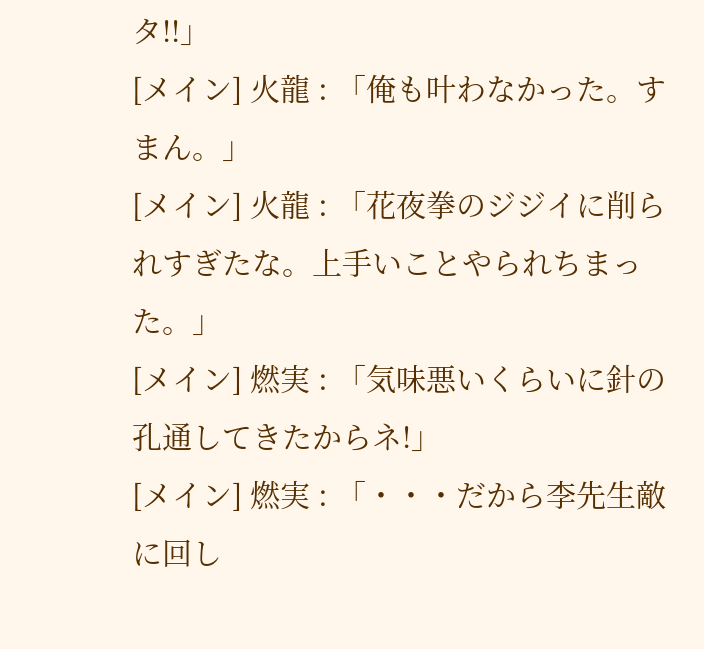タ!!」
[メイン] 火龍 : 「俺も叶わなかった。すまん。」
[メイン] 火龍 : 「花夜拳のジジイに削られすぎたな。上手いことやられちまった。」
[メイン] 燃実 : 「気味悪いくらいに針の孔通してきたからネ!」
[メイン] 燃実 : 「・・・だから李先生敵に回し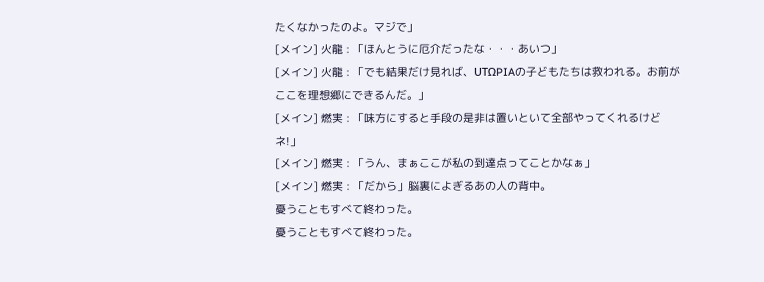たくなかったのよ。マジで」
[メイン] 火龍 : 「ほんとうに厄介だったな・・・あいつ」
[メイン] 火龍 : 「でも結果だけ見れば、UTΩPIAの子どもたちは救われる。お前がここを理想郷にできるんだ。」
[メイン] 燃実 : 「味方にすると手段の是非は置いといて全部やってくれるけどネ!」
[メイン] 燃実 : 「うん、まぁここが私の到達点ってことかなぁ」
[メイン] 燃実 : 「だから」脳裏によぎるあの人の背中。
憂うこともすべて終わった。
憂うこともすべて終わった。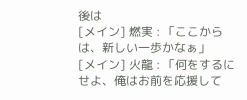後は
[メイン] 燃実 : 「ここからは、新しい一歩かなぁ」
[メイン] 火龍 : 「何をするにせよ、俺はお前を応援して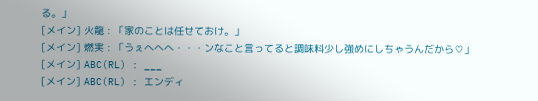る。」
[メイン] 火龍 : 「家のことは任せておけ。」
[メイン] 燃実 : 「うぇへへへ・・・ンなこと言ってると調味料少し強めにしちゃうんだから♡」
[メイン] ABC(RL) : ___
[メイン] ABC(RL) : エンディ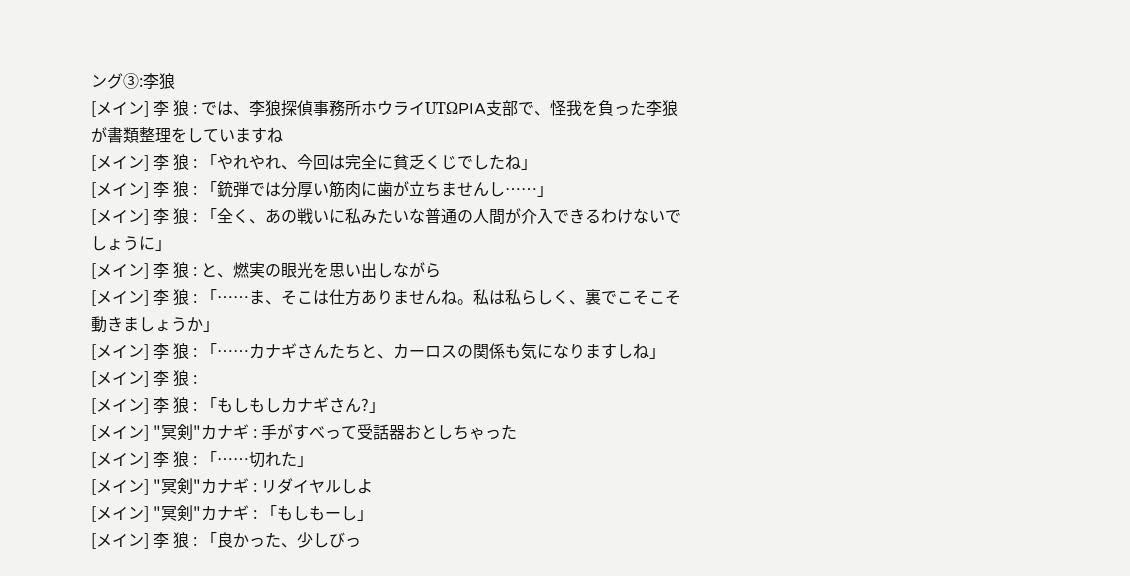ング③:李狼
[メイン] 李 狼 : では、李狼探偵事務所ホウライUTΩPIA支部で、怪我を負った李狼が書類整理をしていますね
[メイン] 李 狼 : 「やれやれ、今回は完全に貧乏くじでしたね」
[メイン] 李 狼 : 「銃弾では分厚い筋肉に歯が立ちませんし……」
[メイン] 李 狼 : 「全く、あの戦いに私みたいな普通の人間が介入できるわけないでしょうに」
[メイン] 李 狼 : と、燃実の眼光を思い出しながら
[メイン] 李 狼 : 「……ま、そこは仕方ありませんね。私は私らしく、裏でこそこそ動きましょうか」
[メイン] 李 狼 : 「……カナギさんたちと、カーロスの関係も気になりますしね」
[メイン] 李 狼 :
[メイン] 李 狼 : 「もしもしカナギさん?」
[メイン] "冥剣"カナギ : 手がすべって受話器おとしちゃった
[メイン] 李 狼 : 「……切れた」
[メイン] "冥剣"カナギ : リダイヤルしよ
[メイン] "冥剣"カナギ : 「もしもーし」
[メイン] 李 狼 : 「良かった、少しびっ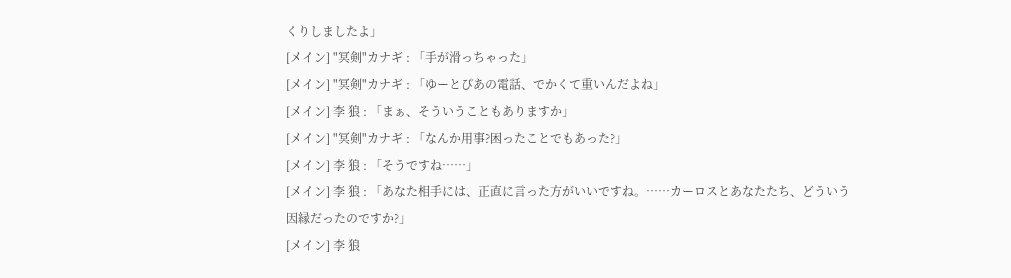くりしましたよ」
[メイン] "冥剣"カナギ : 「手が滑っちゃった」
[メイン] "冥剣"カナギ : 「ゆーとぴあの電話、でかくて重いんだよね」
[メイン] 李 狼 : 「まぁ、そういうこともありますか」
[メイン] "冥剣"カナギ : 「なんか用事?困ったことでもあった?」
[メイン] 李 狼 : 「そうですね……」
[メイン] 李 狼 : 「あなた相手には、正直に言った方がいいですね。……カーロスとあなたたち、どういう因縁だったのですか?」
[メイン] 李 狼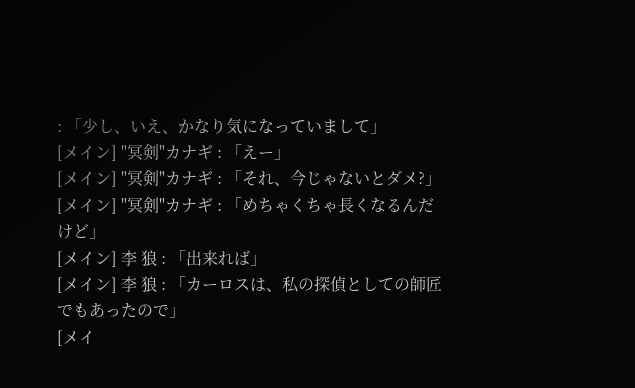: 「少し、いえ、かなり気になっていまして」
[メイン] "冥剣"カナギ : 「えー」
[メイン] "冥剣"カナギ : 「それ、今じゃないとダメ?」
[メイン] "冥剣"カナギ : 「めちゃくちゃ長くなるんだけど」
[メイン] 李 狼 : 「出来れば」
[メイン] 李 狼 : 「カーロスは、私の探偵としての師匠でもあったので」
[メイ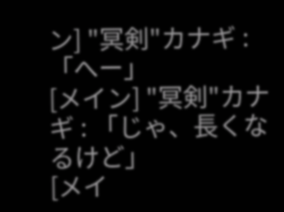ン] "冥剣"カナギ : 「へー」
[メイン] "冥剣"カナギ : 「じゃ、長くなるけど」
[メイ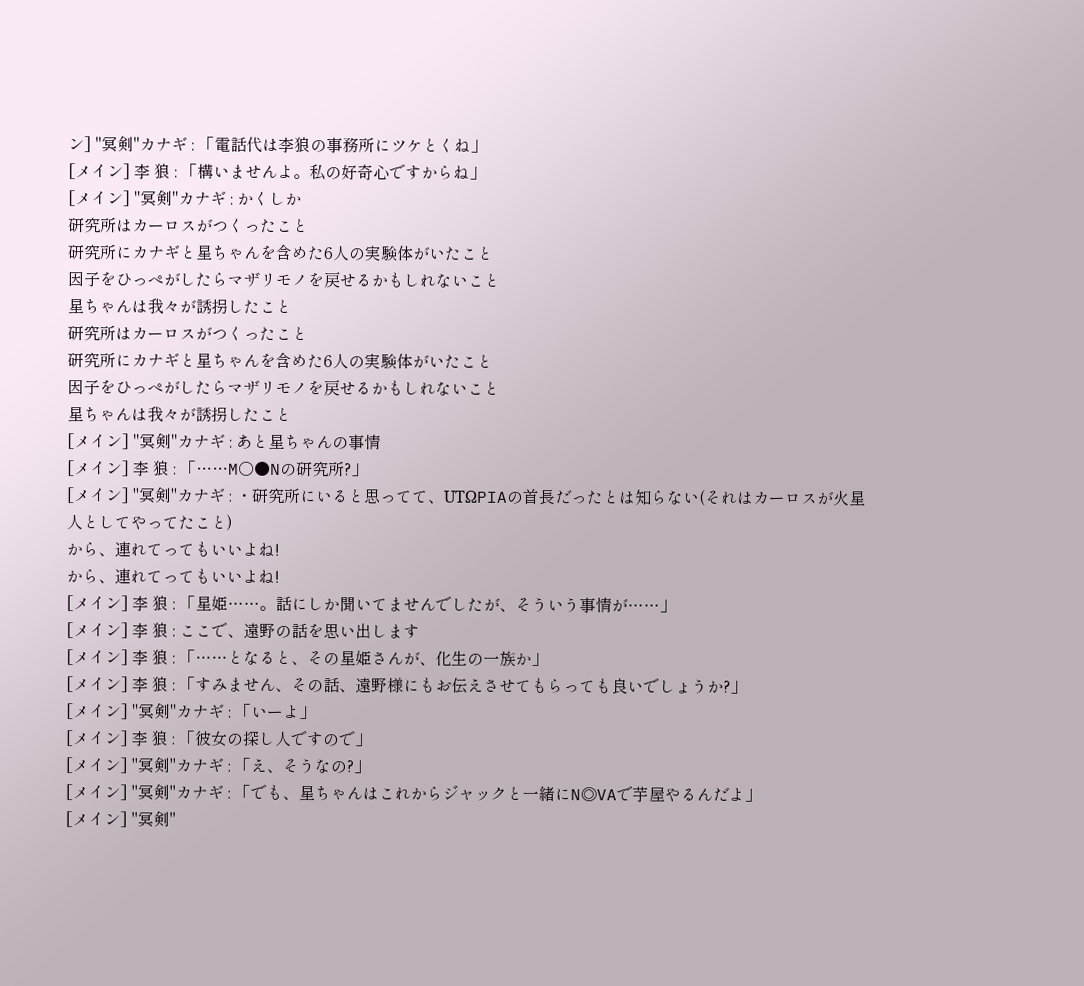ン] "冥剣"カナギ : 「電話代は李狼の事務所にツケとくね」
[メイン] 李 狼 : 「構いませんよ。私の好奇心ですからね」
[メイン] "冥剣"カナギ : かくしか
研究所はカーロスがつくったこと
研究所にカナギと星ちゃんを含めた6人の実験体がいたこと
因子をひっぺがしたらマザリモノを戻せるかもしれないこと
星ちゃんは我々が誘拐したこと
研究所はカーロスがつくったこと
研究所にカナギと星ちゃんを含めた6人の実験体がいたこと
因子をひっぺがしたらマザリモノを戻せるかもしれないこと
星ちゃんは我々が誘拐したこと
[メイン] "冥剣"カナギ : あと星ちゃんの事情
[メイン] 李 狼 : 「……M○●Nの研究所?」
[メイン] "冥剣"カナギ : ・研究所にいると思ってて、UTΩPIAの首長だったとは知らない(それはカーロスが火星人としてやってたこと)
から、連れてってもいいよね!
から、連れてってもいいよね!
[メイン] 李 狼 : 「星姫……。話にしか聞いてませんでしたが、そういう事情が……」
[メイン] 李 狼 : ここで、遠野の話を思い出します
[メイン] 李 狼 : 「……となると、その星姫さんが、化生の一族か」
[メイン] 李 狼 : 「すみません、その話、遠野様にもお伝えさせてもらっても良いでしょうか?」
[メイン] "冥剣"カナギ : 「いーよ」
[メイン] 李 狼 : 「彼女の探し人ですので」
[メイン] "冥剣"カナギ : 「え、そうなの?」
[メイン] "冥剣"カナギ : 「でも、星ちゃんはこれからジャックと一緒にN◎VAで芋屋やるんだよ」
[メイン] "冥剣"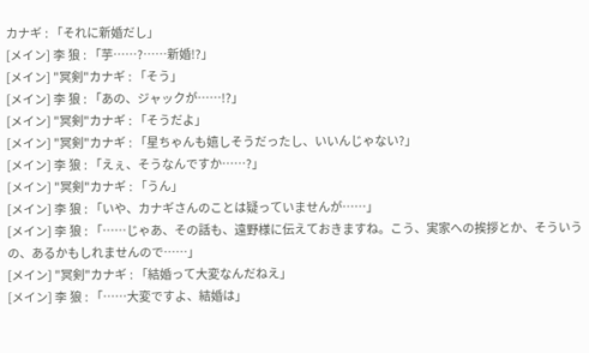カナギ : 「それに新婚だし」
[メイン] 李 狼 : 「芋……?……新婚!?」
[メイン] "冥剣"カナギ : 「そう」
[メイン] 李 狼 : 「あの、ジャックが……!?」
[メイン] "冥剣"カナギ : 「そうだよ」
[メイン] "冥剣"カナギ : 「星ちゃんも嬉しそうだったし、いいんじゃない?」
[メイン] 李 狼 : 「えぇ、そうなんですか……?」
[メイン] "冥剣"カナギ : 「うん」
[メイン] 李 狼 : 「いや、カナギさんのことは疑っていませんが……」
[メイン] 李 狼 : 「……じゃあ、その話も、遠野様に伝えておきますね。こう、実家への挨拶とか、そういうの、あるかもしれませんので……」
[メイン] "冥剣"カナギ : 「結婚って大変なんだねえ」
[メイン] 李 狼 : 「……大変ですよ、結婚は」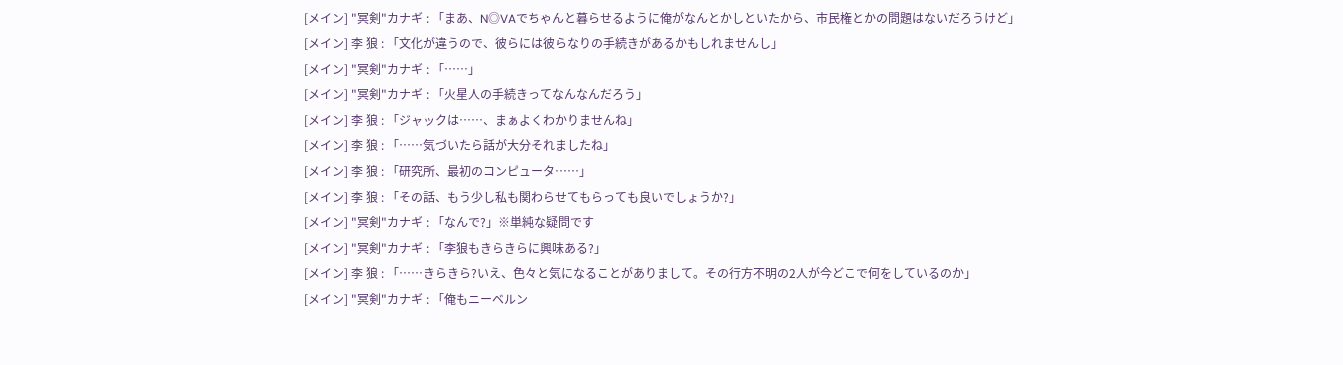[メイン] "冥剣"カナギ : 「まあ、N◎VAでちゃんと暮らせるように俺がなんとかしといたから、市民権とかの問題はないだろうけど」
[メイン] 李 狼 : 「文化が違うので、彼らには彼らなりの手続きがあるかもしれませんし」
[メイン] "冥剣"カナギ : 「……」
[メイン] "冥剣"カナギ : 「火星人の手続きってなんなんだろう」
[メイン] 李 狼 : 「ジャックは……、まぁよくわかりませんね」
[メイン] 李 狼 : 「……気づいたら話が大分それましたね」
[メイン] 李 狼 : 「研究所、最初のコンピュータ……」
[メイン] 李 狼 : 「その話、もう少し私も関わらせてもらっても良いでしょうか?」
[メイン] "冥剣"カナギ : 「なんで?」※単純な疑問です
[メイン] "冥剣"カナギ : 「李狼もきらきらに興味ある?」
[メイン] 李 狼 : 「……きらきら?いえ、色々と気になることがありまして。その行方不明の2人が今どこで何をしているのか」
[メイン] "冥剣"カナギ : 「俺もニーベルン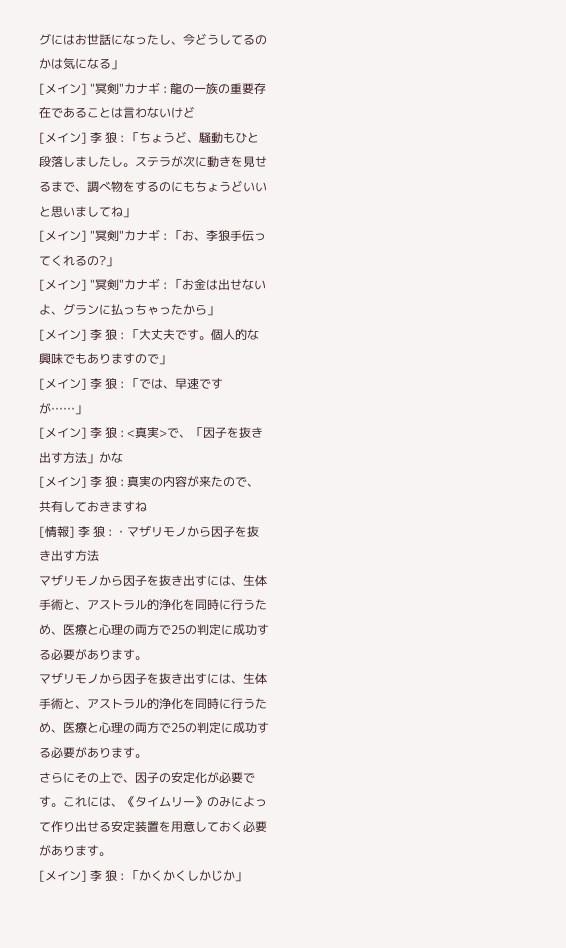グにはお世話になったし、今どうしてるのかは気になる」
[メイン] "冥剣"カナギ : 龍の一族の重要存在であることは言わないけど
[メイン] 李 狼 : 「ちょうど、騒動もひと段落しましたし。ステラが次に動きを見せるまで、調べ物をするのにもちょうどいいと思いましてね」
[メイン] "冥剣"カナギ : 「お、李狼手伝ってくれるの?」
[メイン] "冥剣"カナギ : 「お金は出せないよ、グランに払っちゃったから」
[メイン] 李 狼 : 「大丈夫です。個人的な興味でもありますので」
[メイン] 李 狼 : 「では、早速ですが……」
[メイン] 李 狼 : <真実>で、「因子を抜き出す方法」かな
[メイン] 李 狼 : 真実の内容が来たので、共有しておきますね
[情報] 李 狼 : ・マザリモノから因子を抜き出す方法
マザリモノから因子を抜き出すには、生体手術と、アストラル的浄化を同時に行うため、医療と心理の両方で25の判定に成功する必要があります。
マザリモノから因子を抜き出すには、生体手術と、アストラル的浄化を同時に行うため、医療と心理の両方で25の判定に成功する必要があります。
さらにその上で、因子の安定化が必要です。これには、《タイムリー》のみによって作り出せる安定装置を用意しておく必要があります。
[メイン] 李 狼 : 「かくかくしかじか」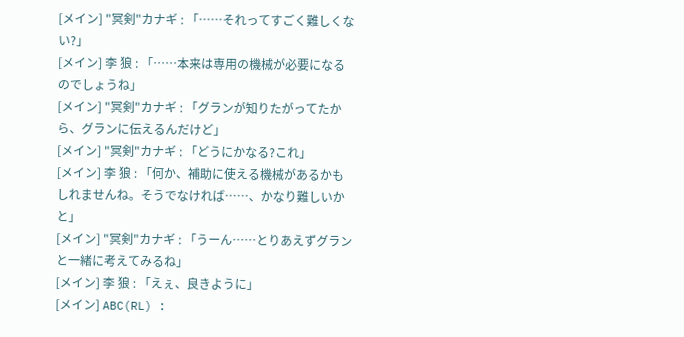[メイン] "冥剣"カナギ : 「……それってすごく難しくない?」
[メイン] 李 狼 : 「……本来は専用の機械が必要になるのでしょうね」
[メイン] "冥剣"カナギ : 「グランが知りたがってたから、グランに伝えるんだけど」
[メイン] "冥剣"カナギ : 「どうにかなる?これ」
[メイン] 李 狼 : 「何か、補助に使える機械があるかもしれませんね。そうでなければ……、かなり難しいかと」
[メイン] "冥剣"カナギ : 「うーん……とりあえずグランと一緒に考えてみるね」
[メイン] 李 狼 : 「えぇ、良きように」
[メイン] ABC(RL) :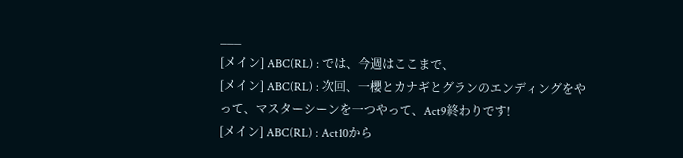___
[メイン] ABC(RL) : では、今週はここまで、
[メイン] ABC(RL) : 次回、一櫻とカナギとグランのエンディングをやって、マスターシーンを一つやって、Act9終わりです!
[メイン] ABC(RL) : Act10から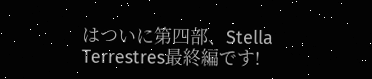はついに第四部、Stella Terrestres最終編です!